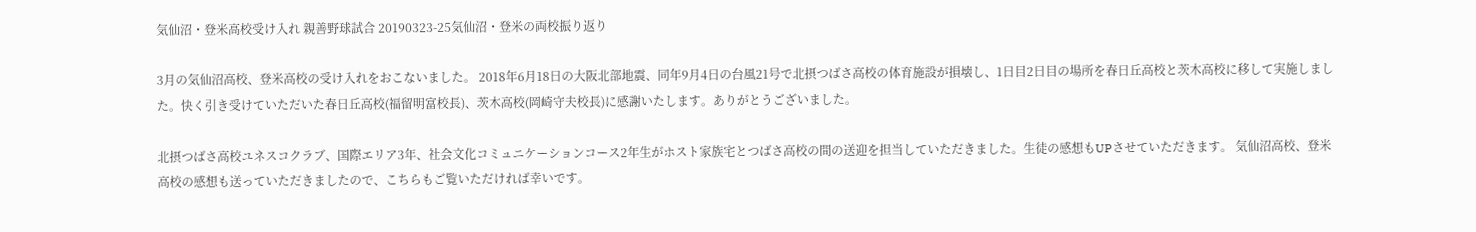気仙沼・登米高校受け入れ 親善野球試合 20190323-25気仙沼・登米の両校振り返り

3月の気仙沼高校、登米高校の受け入れをおこないました。 2018年6月18日の大阪北部地震、同年9月4日の台風21号で北摂つばさ高校の体育施設が損壊し、1日目2日目の場所を春日丘高校と茨木高校に移して実施しました。快く引き受けていただいた春日丘高校(福留明富校長)、茨木高校(岡崎守夫校長)に感謝いたします。ありがとうございました。

北摂つばさ高校ユネスコクラブ、国際エリア3年、社会文化コミュニケーションコース2年生がホスト家族宅とつばさ高校の間の送迎を担当していただきました。生徒の感想もUPさせていただきます。 気仙沼高校、登米高校の感想も送っていただきましたので、こちらもご覧いただければ幸いです。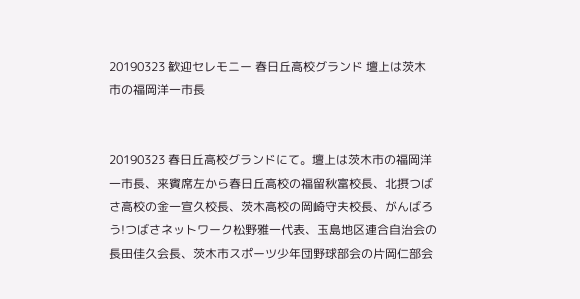20190323 歓迎セレモニー 春日丘高校グランド 壇上は茨木市の福岡洋一市長


20190323 春日丘高校グランドにて。壇上は茨木市の福岡洋一市長、来賓席左から春日丘高校の福留秋富校長、北摂つばさ高校の金一宣久校長、茨木高校の岡崎守夫校長、がんばろう!つばさネットワーク松野雅一代表、玉島地区連合自治会の長田佳久会長、茨木市スポーツ少年団野球部会の片岡仁部会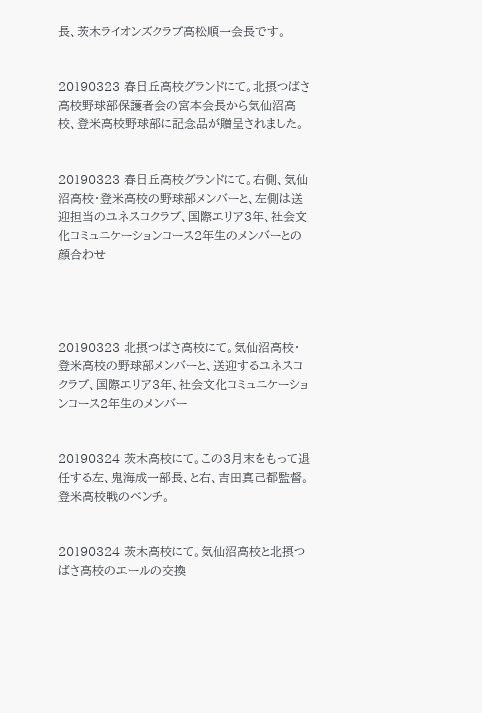長、茨木ライオンズクラブ高松順一会長です。


20190323 春日丘高校グランドにて。北摂つばさ高校野球部保護者会の宮本会長から気仙沼高校、登米高校野球部に記念品が贈呈されました。


20190323 春日丘高校グランドにて。右側、気仙沼高校・登米高校の野球部メンバーと、左側は送迎担当のユネスコクラブ、国際エリア3年、社会文化コミュニケーションコース2年生のメンバーとの顔合わせ




20190323 北摂つばさ高校にて。気仙沼高校・登米高校の野球部メンバーと、送迎するユネスコクラブ、国際エリア3年、社会文化コミュニケーションコース2年生のメンバー


20190324 茨木高校にて。この3月末をもって退任する左、鬼海成一部長、と右、吉田真己都監督。登米高校戦のベンチ。


20190324 茨木高校にて。気仙沼高校と北摂つばさ高校のエールの交換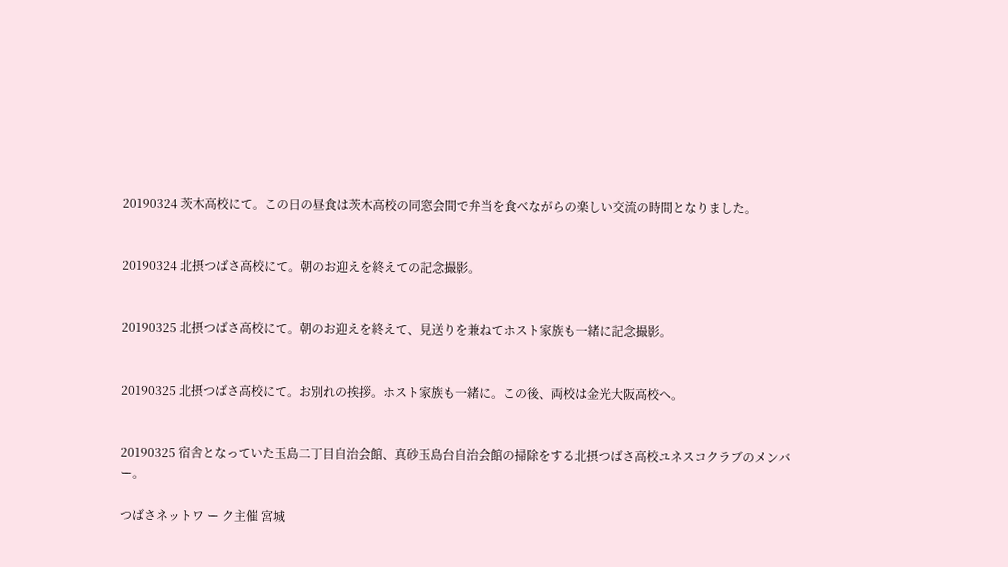20190324 茨木高校にて。この日の昼食は茨木高校の同窓会間で弁当を食べながらの楽しい交流の時間となりました。


20190324 北摂つばさ高校にて。朝のお迎えを終えての記念撮影。


20190325 北摂つばさ高校にて。朝のお迎えを終えて、見送りを兼ねてホスト家族も一緒に記念撮影。


20190325 北摂つばさ高校にて。お別れの挨拶。ホスト家族も一緒に。この後、両校は金光大阪高校へ。


20190325 宿舎となっていた玉島二丁目自治会館、真砂玉島台自治会館の掃除をする北摂つばさ高校ユネスコクラブのメンバー。

つばさネットワ ー ク主催 宮城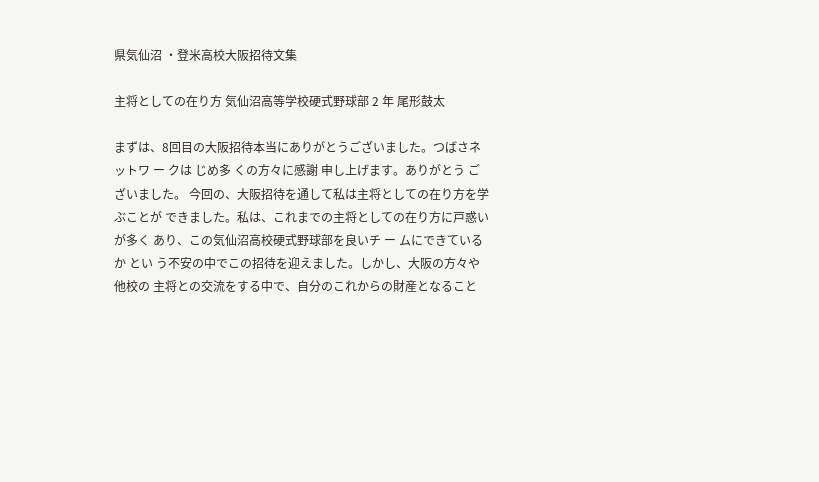県気仙沼 ・登米高校大阪招待文集

主将としての在り方 気仙沼高等学校硬式野球部 2 年 尾形鼓太

まずは、8回目の大阪招待本当にありがとうございました。つばさネットワ ー クは じめ多 くの方々に感謝 申し上げます。ありがとう ございました。 今回の、大阪招待を通して私は主将としての在り方を学ぶことが できました。私は、これまでの主将としての在り方に戸惑いが多く あり、この気仙沼高校硬式野球部を良いチ ー ムにできているか とい う不安の中でこの招待を迎えました。しかし、大阪の方々や他校の 主将との交流をする中で、自分のこれからの財産となること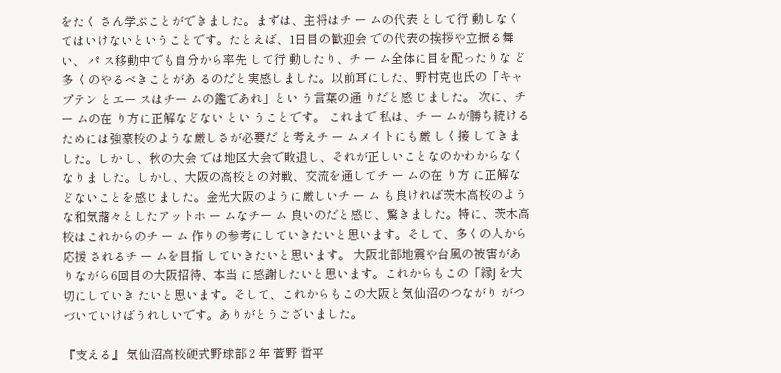をたく さん学ぶことができました。まずは、主将はチ ー ムの代表 として行 動しなくてはいけないということです。たとえば、1日目の歓迎会 での代表の挨拶や立振る舞い、 パ ス移動中でも自分から率先 して行 動したり、チ ー ム全体に目を配ったりな ど多 くのやるべきことがあ るのだと実感しました。以前耳にした、野村克也氏の「キャプテン とエー スはチー ムの鑑であれ」とい う言葉の通 りだと感 じました。 次に、チ ー ムの在 り方に正解などない とい うことです。 これまで 私は、チ ー ムが勝ち続けるためには強豪校のような厳しさが必要だ と考えチ ー ムメイトにも厳 しく接 してきま した。しか し、秋の大会 では地区大会で敗退し、それが正しいことなのかわからなくなりま した。しかし、大阪の高校との対戦、交流を通してチ ー ムの在 り方 に正解などないことを感じました。金光大阪のように厳しいチ ー ム も良ければ茨木高校のような和気藷々としたアットホ ー ムなチー ム 良いのだと感じ、驚きました。特に、茨木高校はこれからのチ ー ム 作りの参考にしていきたいと思います。そして、多くの人から応援 されるチ ー ムを目指 していきたいと思います。 大阪北部地震や台風の被害がありながら6回目の大阪招待、本当 に感謝したいと思います。これからもこの「縁J を大切にしていき たいと思います。そして、これからもこの大阪と気仙沼のつながり がつづいていけばうれしいです。ありがとうございました。

『支える』 気仙沼高校硬式野球部 2 年 菅野 哲平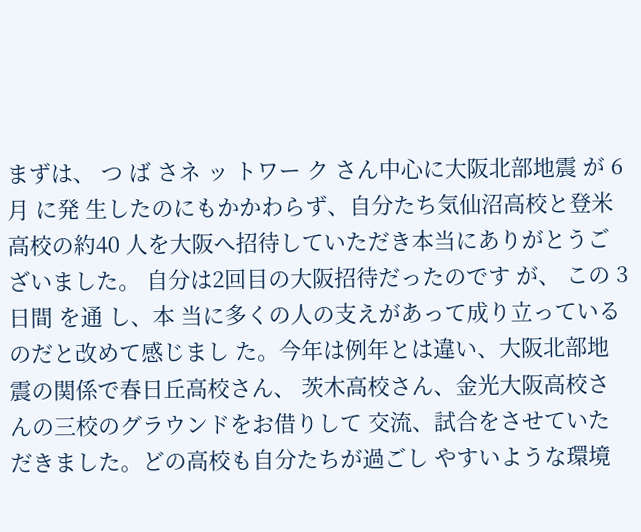まずは、 つ ば さネ ッ トワー ク さん中心に大阪北部地震 が 6 月 に発 生したのにもかかわらず、自分たち気仙沼高校と登米高校の約40 人を大阪へ招待していただき本当にありがとうございました。 自分は2回目の大阪招待だったのです が、 この 3 日間 を通 し、本 当に多くの人の支えがあって成り立っているのだと改めて感じまし た。今年は例年とは違い、大阪北部地震の関係で春日丘高校さん、 茨木高校さん、金光大阪高校さんの三校のグラウンドをお借りして 交流、試合をさせていただきました。どの高校も自分たちが過ごし やすいような環境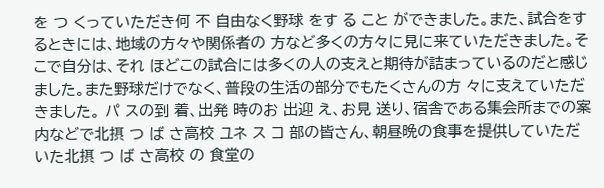を つ くっていただき何 不 自由なく野球 をす る こと ができました。また、試合をするときには、地域の方々や関係者の 方など多くの方々に見に来ていただきました。そこで自分は、それ ほどこの試合には多くの人の支えと期待が詰まっているのだと感じ ました。また野球だけでなく、普段の生活の部分でもたくさんの方 々に支えていただきました。 パ スの到 着、出発 時のお 出迎 え、お見 送り、宿舎である集会所までの案内などで北摂 つ ば さ高校 ユネ ス コ 部の皆さん、朝昼晩の食事を提供していただいた北摂 つ ば さ高校 の 食堂の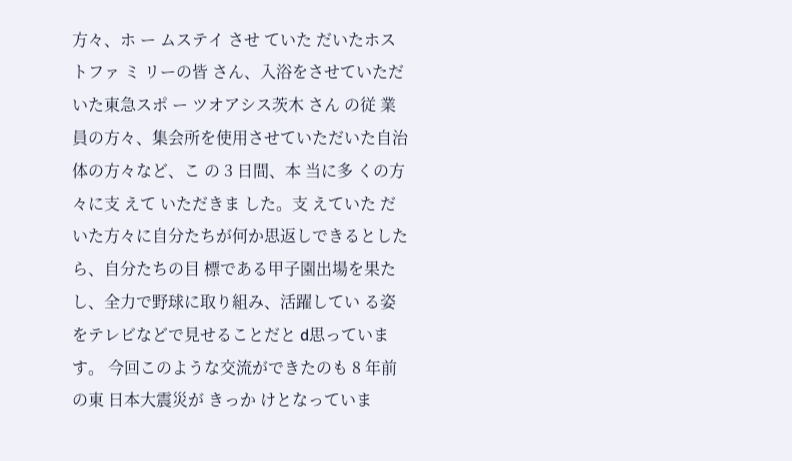方々、ホ ー ムステイ させ ていた だいたホス トファ ミ リーの皆 さん、入浴をさせていただいた東急スポ ー ツオアシス茨木 さん の従 業員の方々、集会所を使用させていただいた自治体の方々など、こ の 3 日間、本 当に多 くの方 々に支 えて いただきま した。支 えていた だいた方々に自分たちが何か思返しできるとしたら、自分たちの目 標である甲子園出場を果たし、全力で野球に取り組み、活躍してい る姿をテレビなどで見せることだと d思っています。 今回このような交流ができたのも 8 年前 の東 日本大震災が きっか けとなっていま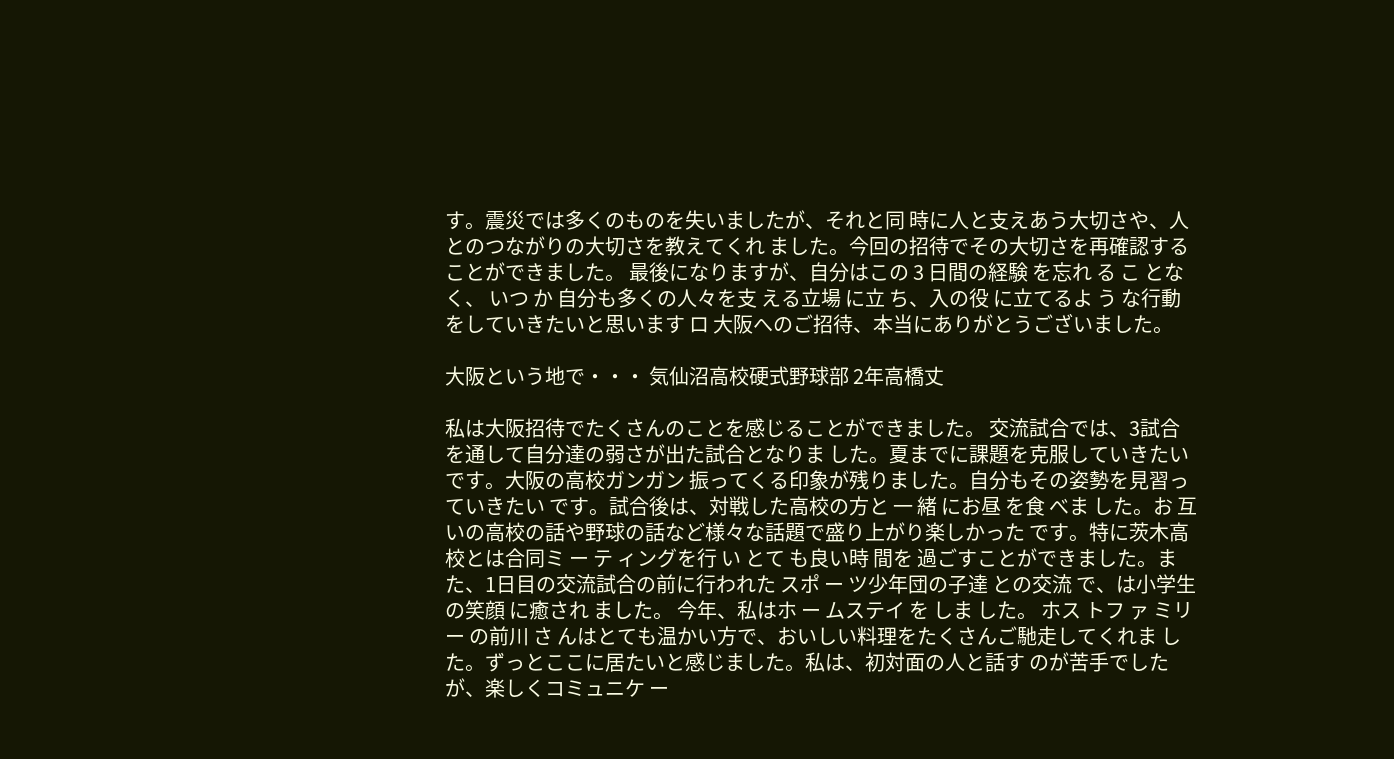す。震災では多くのものを失いましたが、それと同 時に人と支えあう大切さや、人とのつながりの大切さを教えてくれ ました。今回の招待でその大切さを再確認することができました。 最後になりますが、自分はこの 3 日間の経験 を忘れ る こ とな く、 いつ か 自分も多くの人々を支 える立場 に立 ち、入の役 に立てるよ う な行動をしていきたいと思います ロ 大阪へのご招待、本当にありがとうございました。

大阪という地で・・・ 気仙沼高校硬式野球部 2年高橋丈

私は大阪招待でたくさんのことを感じることができました。 交流試合では、3試合を通して自分達の弱さが出た試合となりま した。夏までに課題を克服していきたいです。大阪の高校ガンガン 振ってくる印象が残りました。自分もその姿勢を見習っていきたい です。試合後は、対戦した高校の方と 一 緒 にお昼 を食 べま した。お 互いの高校の話や野球の話など様々な話題で盛り上がり楽しかった です。特に茨木高校とは合同ミ ー テ ィングを行 い とて も良い時 間を 過ごすことができました。また、1日目の交流試合の前に行われた スポ ー ツ少年団の子達 との交流 で、は小学生 の笑顔 に癒され ました。 今年、私はホ ー ムステイ を しま した。 ホス トフ ァ ミリー の前川 さ んはとても温かい方で、おいしい料理をたくさんご馳走してくれま した。ずっとここに居たいと感じました。私は、初対面の人と話す のが苦手でしたが、楽しくコミュニケ ー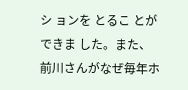シ ョンを とるこ とができま した。また、前川さんがなぜ毎年ホ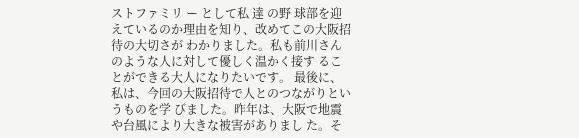ストファミリ ー として私 達 の野 球部を迎えているのか理由を知り、改めてこの大阪招待の大切さが わかりました。私も前川さんのような人に対して優しく温かく接す ることができる大人になりたいです。 最後に、私は、今回の大阪招待で人とのつながりというものを学 びました。昨年は、大阪で地震や台風により大きな被害がありまし た。そ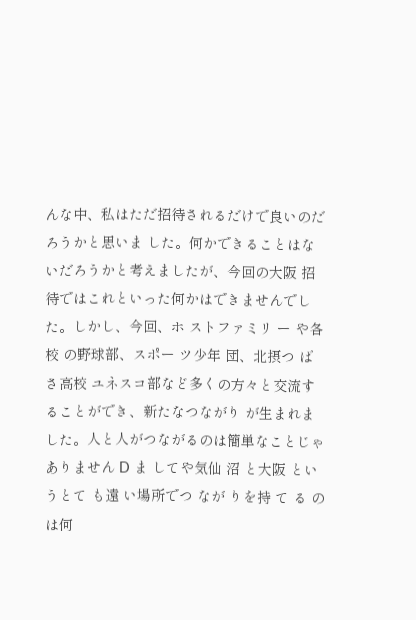んな中、私はただ招待されるだけで良いのだろうかと思いま した。何かできることはないだろうかと考えましたが、今回の大阪 招待ではこれといった何かはできませんでした。しかし、今回、ホ ストファミリ ー や各校 の野球部、スポー ツ少年 団、北摂つ ば さ高校 ユネスコ部など多くの方々と交流することができ、新たなつながり が生まれました。人と人がつながるのは簡単なことじゃありません D ま してや気仙 沼 と大阪 とい うとて も遠 い場所でつ なが りを持 て る のは何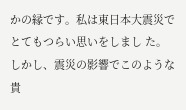かの縁です。私は東日本大震災でとてもつらい思いをしまし た。しかし、震災の影響でこのような貴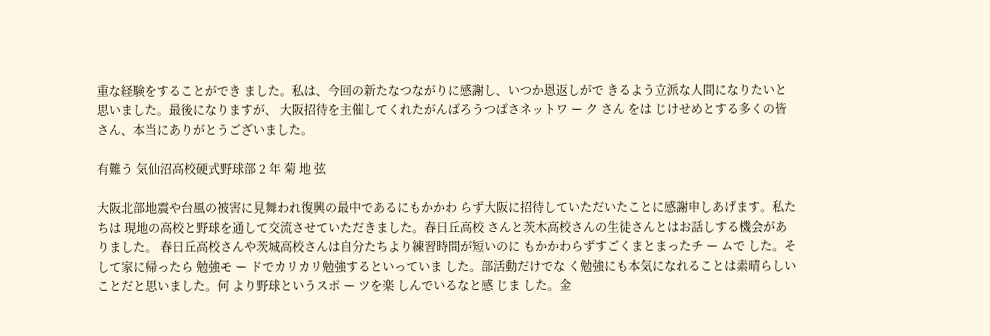重な経験をすることができ ました。私は、今回の新たなつながりに感謝し、いつか恩返しがで きるよう立派な人間になりたいと思いました。最後になりますが、 大阪招待を主催してくれたがんばろうつばさネットワ ー ク さん をは じけせめとする多くの皆さん、本当にありがとうございました。

有難う 気仙沼高校硬式野球部 2 年 菊 地 弦

大阪北部地震や台風の被害に見舞われ復興の最中であるにもかかわ らず大阪に招待していただいたことに感謝申しあげます。私たちは 現地の高校と野球を通して交流させていただきました。春日丘高校 さんと茨木高校さんの生徒さんとはお話しする機会がありました。 春日丘高校さんや茨城高校さんは自分たちより練習時間が短いのに もかかわらずすごくまとまったチ ー ムで した。そ して家に帰ったら 勉強モ ー ドでカリカリ勉強するといっていま した。部活動だけでな く勉強にも本気になれることは素晴らしいことだと思いました。何 より野球というスポ ー ツを楽 しんでいるなと感 じま した。金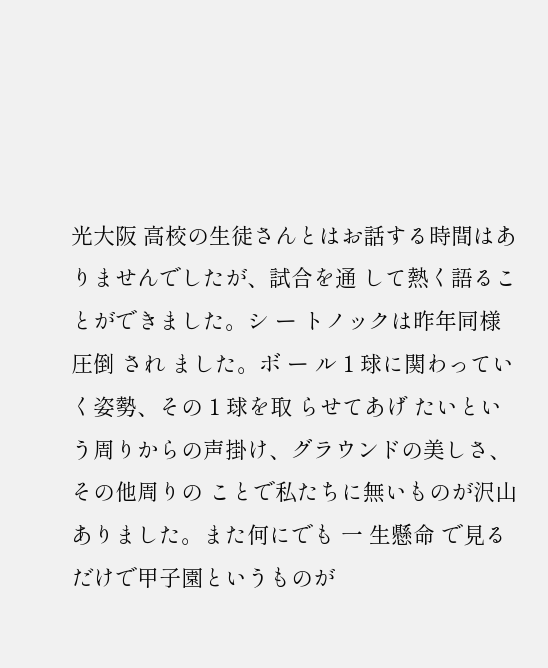光大阪 高校の生徒さんとはお話する時間はありませんでしたが、試合を通 して熱く語ることができました。シ ー トノックは昨年同様圧倒 され ました。ボ ー ル 1 球に関わっていく姿勢、その 1 球を取 らせてあげ たいという周りからの声掛け、グラウンドの美しさ、その他周りの ことで私たちに無いものが沢山ありました。また何にでも 一 生懸命 で見るだけで甲子園というものが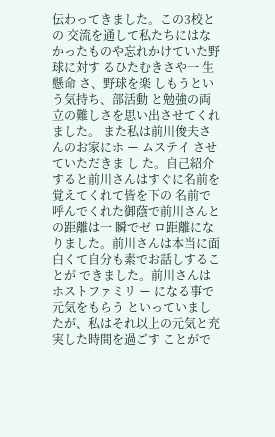伝わってきました。この3校との 交流を通して私たちにはなかったものや忘れかけていた野球に対す るひたむきさや一 生懸命 さ、野球を楽 しもうという気持ち、部活動 と勉強の両立の難しさを思い出させてくれました。 また私は前川俊夫さんのお家にホ ー ムステイ させていただきま し た。自己紹介すると前川さんはすぐに名前を覚えてくれて皆を下の 名前で呼んでくれた御蔭で前川さんとの距離は一 瞬でゼ ロ距離にな りました。前川さんは本当に面白くて自分も素でお話しすることが できました。前川さんはホストファミリ ー になる事で元気をもらう といっていましたが、私はそれ以上の元気と充実した時間を過ごす ことがで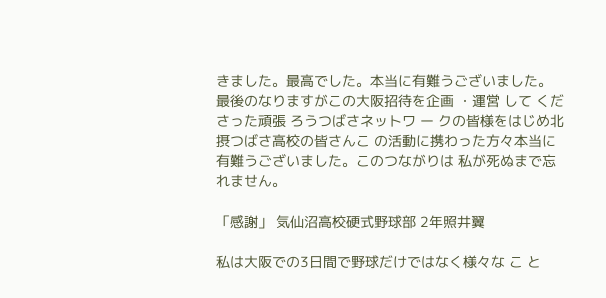きました。最高でした。本当に有難うございました。 最後のなりますがこの大阪招待を企画 ・運営 して くだ さった頑張 ろうつばさネットワ ー クの皆様をはじめ北摂つばさ高校の皆さんこ の活動に携わった方々本当に有難うございました。このつながりは 私が死ぬまで忘れません。

「感謝」 気仙沼高校硬式野球部 2年照井翼

私は大阪での3日間で野球だけではなく様々な こ と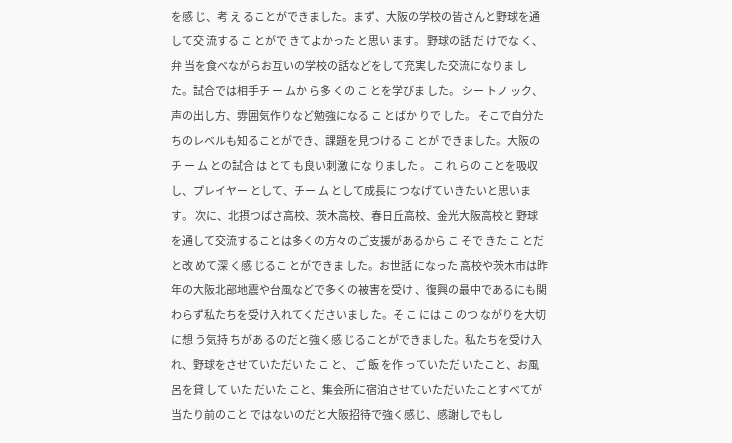を感 じ、考 え ることができました。まず、大阪の学校の皆さんと野球を通して交 流する こ とがで きてよかった と思い ます。 野球の話 だ けでな く、弁 当を食べながらお互いの学校の話などをして充実した交流になりま した。試合では相手チ ー ムか ら多 くの こ とを学びま した。 シー トノ ック、声の出し方、雰囲気作りなど勉強になる こ とばか りで した。 そこで自分たちのレベルも知ることができ、課題を見つける こ とが できました。大阪のチ ー ム との試合 は とて も良い刺激 にな りました 。 こ れ らの ことを吸収 し、プレイヤー として、チー ム として成長に つなげていきたいと思います。 次に、北摂つばさ高校、茨木高校、春日丘高校、金光大阪高校と 野球を通して交流することは多くの方々のご支援があるから こ そで きた こ とだ と改 めて深 く感 じるこ とができま した。お世話 になった 高校や茨木市は昨年の大阪北部地震や台風などで多くの被害を受け 、復興の最中であるにも関わらず私たちを受け入れてくださいまし た。そ こ には こ のつ ながりを大切 に想 う気持 ちがあ るのだと強く感 じることができました。私たちを受け入れ、野球をさせていただい た こ と、 ご 飯 を作 っていただ いたこと、お風 呂を貸 して いた だいた こと、集会所に宿泊させていただいたことすべてが当たり前のこと ではないのだと大阪招待で強く感じ、感謝しでもし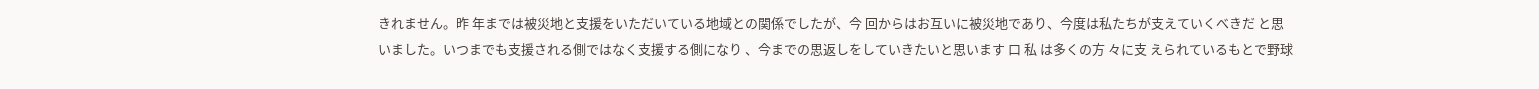きれません。昨 年までは被災地と支援をいただいている地域との関係でしたが、今 回からはお互いに被災地であり、今度は私たちが支えていくべきだ と思いました。いつまでも支援される側ではなく支援する側になり 、今までの思返しをしていきたいと思います 口 私 は多くの方 々に支 えられているもとで野球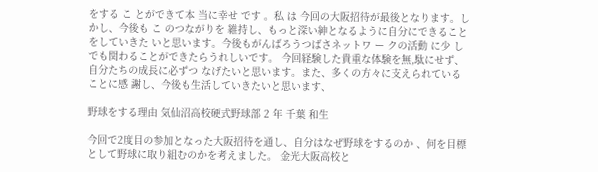をする こ とができて本 当に幸せ です 。私 は 今回の大阪招待が最後となります。しかし、今後も こ のつながりを 維持し、もっと深い紳となるように自分にできることをしていきた いと思います。今後もがんばろうつばさネットワ ー クの活動 に少 し でも関わることができたらうれしいです。 今回経験した貴重な体験を無,駄にせず、自分たちの成長に必ずつ なげたいと思います。また、多くの方々に支えられていることに感 謝し、今後も生活していきたいと思います、

野球をする理由 気仙沼高校硬式野球部 2 年 千葉 和生

今回で2度目の参加となった大阪招待を通し、自分はなぜ野球をするのか 、何を目標として野球に取り組むのかを考えました。 金光大阪高校と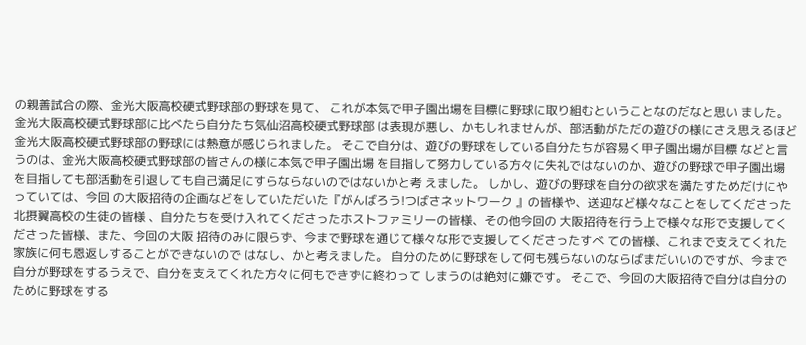の親善試合の際、金光大阪高校硬式野球部の野球を見て、 これが本気で甲子園出場を目標に野球に取り組むということなのだなと思い ました。金光大阪高校硬式野球部に比べたら自分たち気仙沼高校硬式野球部 は表現が悪し、かもしれませんが、部活動がただの遊びの様にさえ思えるほど 金光大阪高校硬式野球部の野球には熱意が感じられました。 そこで自分は、遊びの野球をしている自分たちが容易く甲子園出場が目標 などと言うのは、金光大阪高校硬式野球部の皆さんの様に本気で甲子園出場 を目指して努力している方々に失礼ではないのか、遊びの野球で甲子園出場 を目指しても部活動を引退しても自己満足にすらならないのではないかと考 えました。 しかし、遊びの野球を自分の欲求を満たすためだけにやっていては、今回 の大阪招待の企画などをしていただいた『がんばろう!つばさネットワーク 』の皆様や、送迎など様々なことをしてくださった北摂翼高校の生徒の皆様 、自分たちを受け入れてくださったホストファミリーの皆様、その他今回の 大阪招待を行う上で様々な形で支援してくださった皆様、また、今回の大阪 招待のみに限らず、今まで野球を通じて様々な形で支援してくださったすべ ての皆様、これまで支えてくれた家族に何も恩返しすることができないので はなし、かと考えました。 自分のために野球をして何も残らないのならばまだいいのですが、今まで 自分が野球をするうえで、自分を支えてくれた方々に何もできずに終わって しまうのは絶対に嫌です。 そこで、今回の大阪招待で自分は自分のために野球をする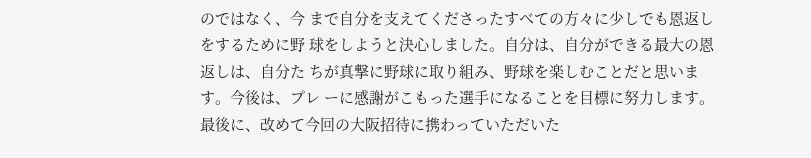のではなく、今 まで自分を支えてくださったすべての方々に少しでも恩返しをするために野 球をしようと決心しました。自分は、自分ができる最大の恩返しは、自分た ちが真撃に野球に取り組み、野球を楽しむことだと思います。今後は、プレ ーに感謝がこもった選手になることを目標に努力します。 最後に、改めて今回の大阪招待に携わっていただいた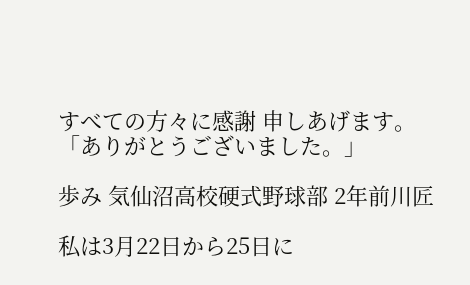すべての方々に感謝 申しあげます。 「ありがとうございました。」

歩み 気仙沼高校硬式野球部 2年前川匠

私は3月22日から25日に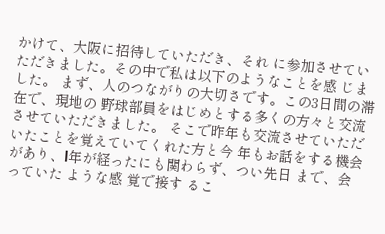かけて、大阪に招待していただき、それ に参加させていただきました。その中で私は以下のようなことを感 じました。 まず、人のつながりの大切さです。この3日間の滞在で、現地の 野球部員をはじめとする多くの方々と交流させていただきました。 そこで昨年も交流させていただいたことを覚えていてくれた方と今 年もお話をする機会があり、l年が経ったにも関わらず、つい先日 まで、会 っていた ような感 覚で接す るこ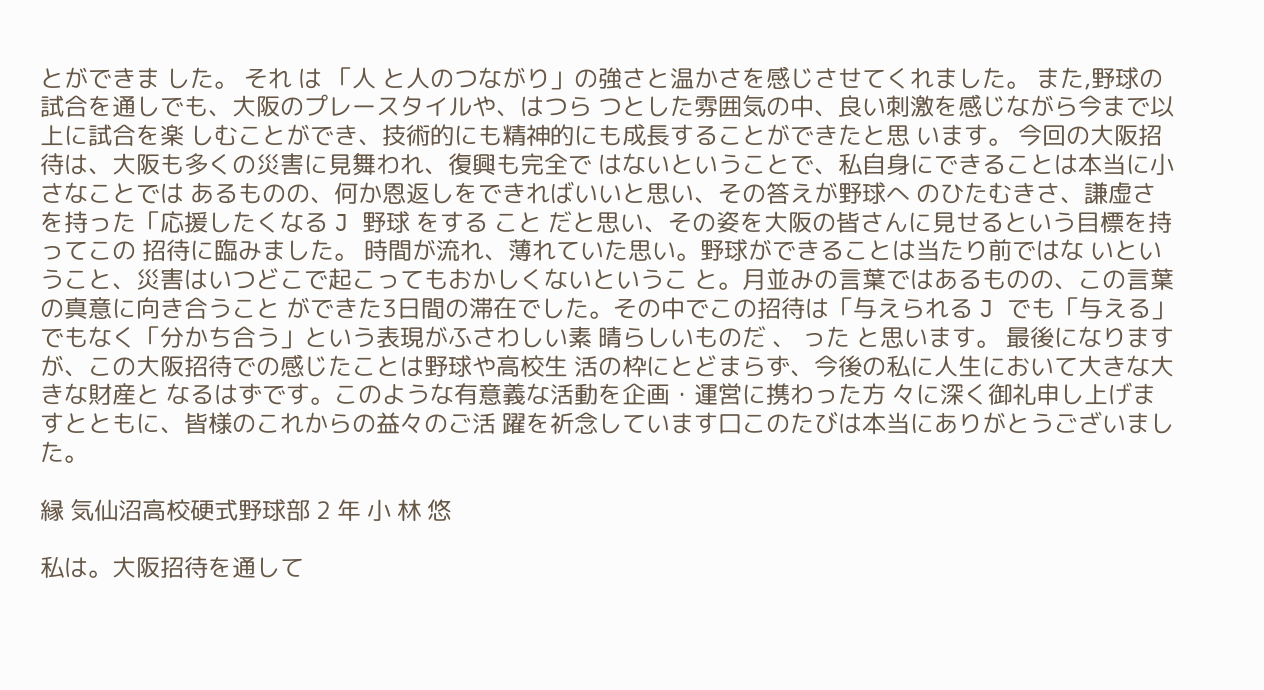とができま した。 それ は 「人 と人のつながり」の強さと温かさを感じさせてくれました。 また,野球の試合を通しでも、大阪のプレースタイルや、はつら つとした雰囲気の中、良い刺激を感じながら今まで以上に試合を楽 しむことができ、技術的にも精神的にも成長することができたと思 います。 今回の大阪招待は、大阪も多くの災害に見舞われ、復興も完全で はないということで、私自身にできることは本当に小さなことでは あるものの、何か恩返しをできればいいと思い、その答えが野球へ のひたむきさ、謙虚さを持った「応援したくなる J 野球 をする こと だと思い、その姿を大阪の皆さんに見せるという目標を持ってこの 招待に臨みました。 時間が流れ、薄れていた思い。野球ができることは当たり前ではな いということ、災害はいつどこで起こってもおかしくないというこ と。月並みの言葉ではあるものの、この言葉の真意に向き合うこと ができた3日間の滞在でした。その中でこの招待は「与えられる J でも「与える」でもなく「分かち合う」という表現がふさわしい素 晴らしいものだ 、 った と思います。 最後になりますが、この大阪招待での感じたことは野球や高校生 活の枠にとどまらず、今後の私に人生において大きな大きな財産と なるはずです。このような有意義な活動を企画・運営に携わった方 々に深く御礼申し上げますとともに、皆様のこれからの益々のご活 躍を祈念しています口このたびは本当にありがとうございました。

縁 気仙沼高校硬式野球部 2 年 小 林 悠

私は。大阪招待を通して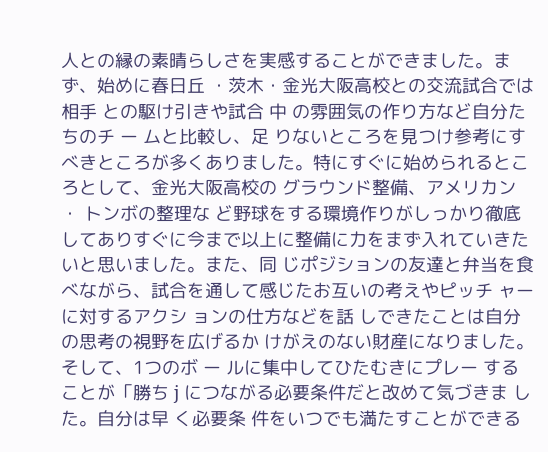人との縁の素晴らしさを実感することができました。ま ず、始めに春日丘 ・茨木・金光大阪高校との交流試合では相手 との駆け引きや試合 中 の雰囲気の作り方など自分たちのチ ー ムと比較し、足 りないところを見つけ参考にす べきところが多くありました。特にすぐに始められるところとして、金光大阪高校の グラウンド整備、アメリカン ・ トンボの整理な ど野球をする環境作りがしっかり徹底 してありすぐに今まで以上に整備に力をまず入れていきたいと思いました。また、同 じポジションの友達と弁当を食べながら、試合を通して感じたお互いの考えやピッチ ャー に対するアクシ ョンの仕方などを話 しできたことは自分の思考の視野を広げるか けがえのない財産になりました。そして、1つのボ ー ルに集中してひたむきにプレー することが「勝ち j につながる必要条件だと改めて気づきま した。自分は早 く必要条 件をいつでも満たすことができる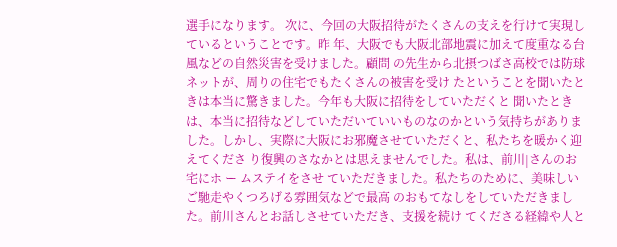選手になります。 次に、今回の大阪招待がたくさんの支えを行けて実現しているということです。昨 年、大阪でも大阪北部地震に加えて度重なる台風などの自然災害を受けました。顧問 の先生から北摂つばさ高校では防球ネットが、周りの住宅でもたくさんの被害を受け たということを聞いたときは本当に驚きました。今年も大阪に招待をしていただくと 聞いたときは、本当に招待などしていただいていいものなのかという気持ちがありま した。しかし、実際に大阪にお邪魔させていただくと、私たちを暖かく迎えてくださ り復興のさなかとは思えませんでした。私は、前川|さんのお宅にホ ー ムステイをさせ ていただきました。私たちのために、美味しいご馳走やくつろげる雰囲気などで最高 のおもてなしをしていただきました。前川さんとお話しさせていただき、支援を続け てくださる経緯や人と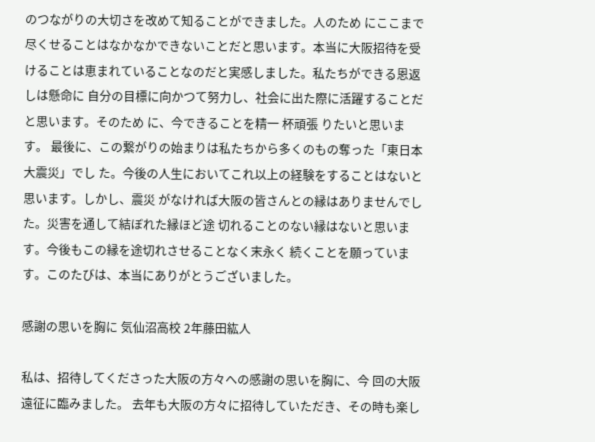のつながりの大切さを改めて知ることができました。人のため にここまで尽くせることはなかなかできないことだと思います。本当に大阪招待を受 けることは恵まれていることなのだと実感しました。私たちができる恩返しは懸命に 自分の目標に向かつて努力し、社会に出た際に活躍することだと思います。そのため に、今できることを精一 杯頑張 りたいと思います。 最後に、この繋がりの始まりは私たちから多くのもの奪った「東日本大震災」でし た。今後の人生においてこれ以上の経験をすることはないと思います。しかし、震災 がなければ大阪の皆さんとの縁はありませんでした。災害を通して結ぼれた縁ほど途 切れることのない縁はないと思います。今後もこの縁を途切れさせることなく末永く 続くことを願っています。このたびは、本当にありがとうございました。

感謝の思いを胸に 気仙沼高校 2年藤田紘人

私は、招待してくださった大阪の方々への感謝の思いを胸に、今 回の大阪遠征に臨みました。 去年も大阪の方々に招待していただき、その時も楽し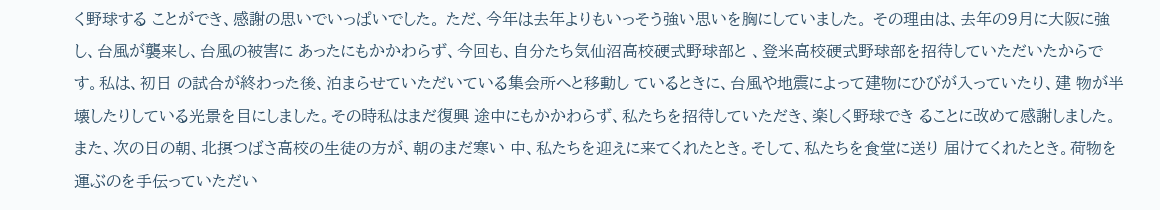く野球する ことができ、感謝の思いでいっぱいでした。 ただ、今年は去年よりもいっそう強い思いを胸にしていました。 その理由は、去年の9月に大阪に強し、台風が襲来し、台風の被害に あったにもかかわらず、今回も、自分たち気仙沼高校硬式野球部と 、登米高校硬式野球部を招待していただいたからです。私は、初日 の試合が終わった後、泊まらせていただいている集会所へと移動し ているときに、台風や地震によって建物にひびが入っていたり、建 物が半壊したりしている光景を目にしました。その時私はまだ復興 途中にもかかわらず、私たちを招待していただき、楽しく野球でき ることに改めて感謝しました。 また、次の日の朝、北摂つばさ高校の生徒の方が、朝のまだ寒い 中、私たちを迎えに来てくれたとき。そして、私たちを食堂に送り 届けてくれたとき。荷物を運ぶのを手伝っていただい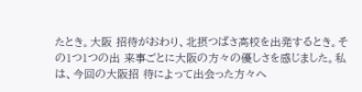たとき。大阪 招待がおわり、北摂つばさ高校を出発するとき。その1つ1つの出 来事ごとに大阪の方々の優しさを感じました。私は、今回の大阪招 待によって出会った方々へ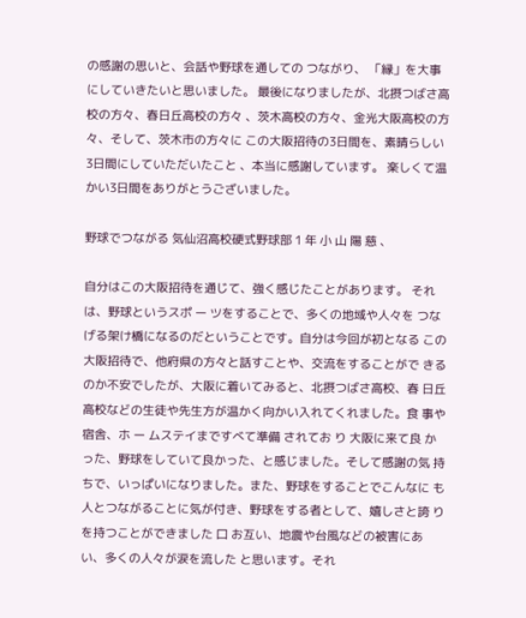の感謝の思いと、会話や野球を通しての つながり、 「縁」を大事にしていきたいと思いました。 最後になりましたが、北摂つばさ高校の方々、春日丘高校の方々 、茨木高校の方々、金光大阪高校の方々、そして、茨木市の方々に この大阪招待の3日間を、素晴らしい3日間にしていただいたこと 、本当に感謝しています。 楽しくて温かい3日間をありがとうございました。

野球でつながる 気仙沼高校硬式野球部 1 年 小 山 陽 慈 、

自分はこの大阪招待を通じて、強く感じたことがあります。 それは、野球というスポ ー ツをすることで、多くの地域や人々を つなげる架け橋になるのだということです。自分は今回が初となる この大阪招待で、他府県の方々と話すことや、交流をすることがで きるのか不安でしたが、大阪に着いてみると、北摂つばさ高校、春 日丘高校などの生徒や先生方が温かく向かい入れてくれました。食 事や宿舎、ホ ー ムステイまですべて準備 されてお り 大阪に来て良 かった、野球をしていて良かった、と感じました。そして感謝の気 持ちで、いっぱいになりました。また、野球をすることでこんなに も人とつながることに気が付き、野球をする者として、嬉しさと誇 りを持つことができました 口 お互い、地震や台風などの被害にあい、多くの人々が涙を流した と思います。それ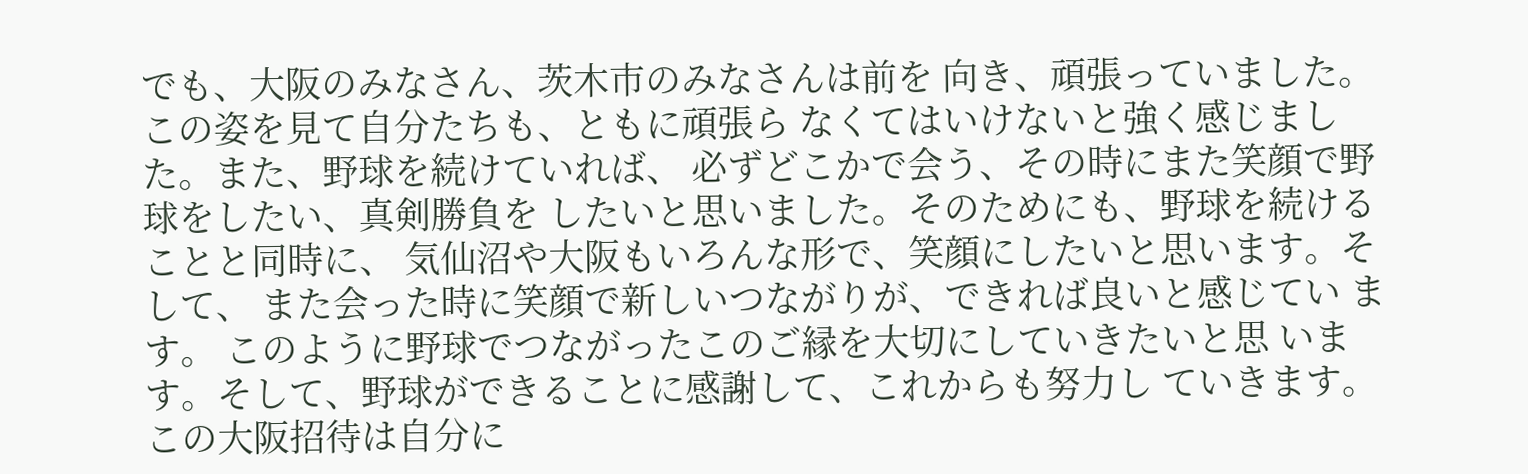でも、大阪のみなさん、茨木市のみなさんは前を 向き、頑張っていました。この姿を見て自分たちも、ともに頑張ら なくてはいけないと強く感じました。また、野球を続けていれば、 必ずどこかで会う、その時にまた笑顔で野球をしたい、真剣勝負を したいと思いました。そのためにも、野球を続けることと同時に、 気仙沼や大阪もいろんな形で、笑顔にしたいと思います。そして、 また会った時に笑顔で新しいつながりが、できれば良いと感じてい ます。 このように野球でつながったこのご縁を大切にしていきたいと思 います。そして、野球ができることに感謝して、これからも努力し ていきます。この大阪招待は自分に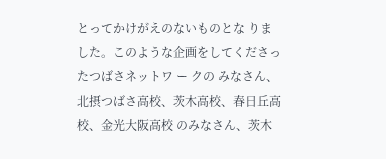とってかけがえのないものとな りました。このような企画をしてくださったつばさネットワ ー クの みなさん、北摂つばさ高校、茨木高校、春日丘高校、金光大阪高校 のみなさん、茨木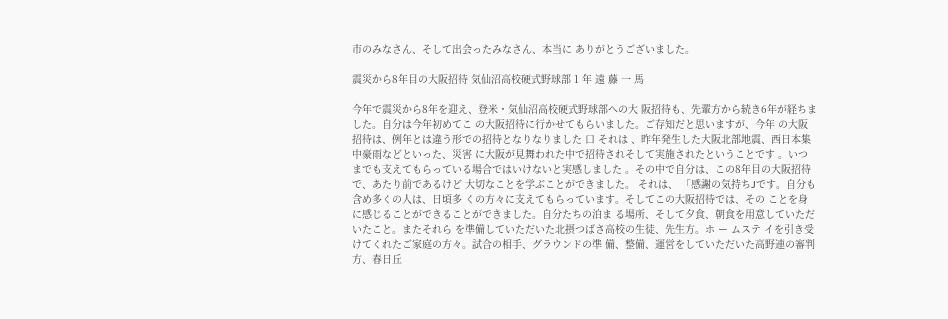市のみなさん、そして出会ったみなさん、本当に ありがとうございました。

震災から8年目の大阪招待 気仙沼高校硬式野球部 1 年 遠 藤 一 馬

今年で震災から8年を迎え、登米・気仙沼高校硬式野球部への大 阪招待も、先輩方から続き6年が経ちました。自分は今年初めてこ の大阪招待に行かせてもらいました。ご存知だと思いますが、今年 の大阪招待は、例年とは違う形での招待となりなりました 口 それは 、昨年発生した大阪北部地震、西日本集中豪雨などといった、災害 に大阪が見舞われた中で招待されそして実施されたということです 。いつまでも支えてもらっている場合ではいけないと実感しました 。その中で自分は、この8年目の大阪招待で、あたり前であるけど 大切なことを学ぶことができました。 それは、 「感謝の気持ちJです。自分も含め多くの人は、日頃多 くの方々に支えてもらっています。そしてこの大阪招待では、その ことを身に感じることができることができました。自分たちの泊ま る場所、そして夕食、朝食を用意していただいたこと。またそれら を準備していただいた北摂つばさ高校の生徒、先生方。ホ ー ムステ イを引き受けてくれたご家庭の方々。試合の相手、グラウンドの準 備、整備、運営をしていただいた高野連の審判方、春日丘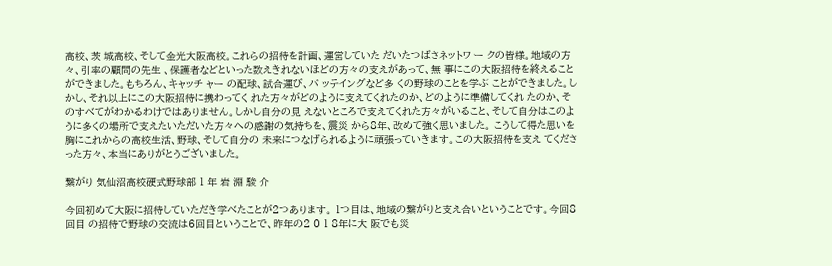高校、茨 城高校、そして金光大阪高校。これらの招待を計画、運営していた だいたつばさネットワ ー クの皆様。地域の方々、引率の顧問の先生 、保護者などといった数えきれないほどの方々の支えがあって、無 事にこの大阪招待を終えることができました。もちろん、キャッチ ャー の配球、試合運び、バ ッテイングなど多 くの野球のことを学ぶ ことができました。しかし、それ以上にこの大阪招待に携わってく れた方々がどのように支えてくれたのか、どのように準備してくれ たのか、そのすべてがわかるわけではありません。しかし自分の見 えないところで支えてくれた方々がいること、そして自分はこのよ うに多くの場所で支えたいただいた方々への感謝の気持ちを、震災 から8年、改めて強く思いました。 こうして得た思いを胸にこれからの高校生活、野球、そして自分の 未来につなげられるように頑張っていきます。この大阪招待を支え てくださった方々、本当にありがとうございました。

繋がり 気仙沼高校硬式野球部 1 年 岩 淵 駿 介

今回初めて大阪に招待していただき学べたことが2つあります。 1つ目は、地域の繋がりと支え合いということです。今回8回目 の招待で野球の交流は6回目ということで、昨年の2 0 1 8年に大 阪でも災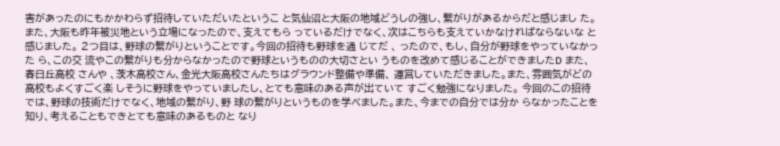害があったのにもかかわらず招待していただいたというこ と気仙沼と大阪の地域どうしの強し、繋がりがあるからだと感じまし た。また、大阪も昨年被災地という立場になったので、支えてもら っているだけでなく、次はこちらも支えていかなければならないな と感じました。 2つ目は、野球の繋がりということです。今回の招待も野球を通 じてだ 、 ったので、もし、自分が野球をやっていなかった ら、この交 流やこの繋がりも分からなかったので野球というものの大切さとい うものを改めて感じることができましたD また、春日丘高校 さんや 、茨木高校さん、金光大阪高校さんたちはグラウンド整備や準備、 運営していただきました。また、雰囲気がどの高校もよくすごく楽 しそうに野球をやっていましたし、とても意味のある声が出ていて すごく勉強になりました。 今回のこの招待では、野球の技術だけでなく、地域の繋がり、野 球の繋がりというものを学べました。また、今までの自分では分か らなかったことを知り、考えることもできとても意味のあるものと なり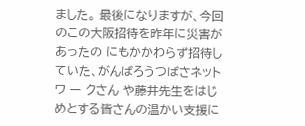ました。 最後になりますが、今回のこの大阪招待を昨年に災害があったの にもかかわらず招待していた、がんばろうつばさネットワ ー クさん や藤井先生をはじめとする皆さんの温かい支援に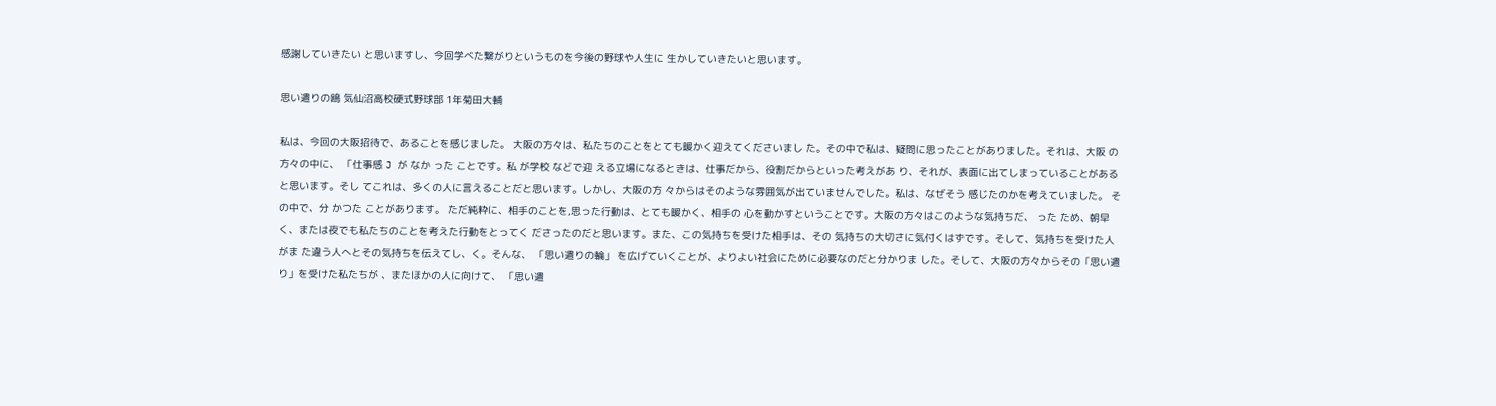感謝していきたい と思いますし、今回学べた繋がりというものを今後の野球や人生に 生かしていきたいと思います。

思い遣りの鴎 気仙沼高校硬式野球部 1年菊田大輔

私は、今回の大阪招待で、あることを感じました。 大阪の方々は、私たちのことをとても暖かく迎えてくださいまし た。その中で私は、疑問に思ったことがありました。それは、大阪 の方々の中に、 「仕事感 J が なか った ことです。私 が学校 などで迎 える立場になるときは、仕事だから、役割だからといった考えがあ り、それが、表面に出てしまっていることがあると思います。そし てこれは、多くの人に言えることだと思います。しかし、大阪の方 々からはそのような雰囲気が出ていませんでした。私は、なぜそう 感じたのかを考えていました。 その中で、分 かつた ことがあります。 ただ純粋に、相手のことを,思った行動は、とても暖かく、相手の 心を動かすということです。大阪の方々はこのような気持ちだ、 った ため、朝早く、または夜でも私たちのことを考えた行動をとってく ださったのだと思います。また、この気持ちを受けた相手は、その 気持ちの大切さに気付くはずです。そして、気持ちを受けた人がま た違う人へとその気持ちを伝えてし、く。そんな、 「思い遣りの輪」 を広げていくことが、よりよい社会にために必要なのだと分かりま した。そして、大阪の方々からその「思い遣り」を受けた私たちが 、またほかの人に向けて、 「思い遣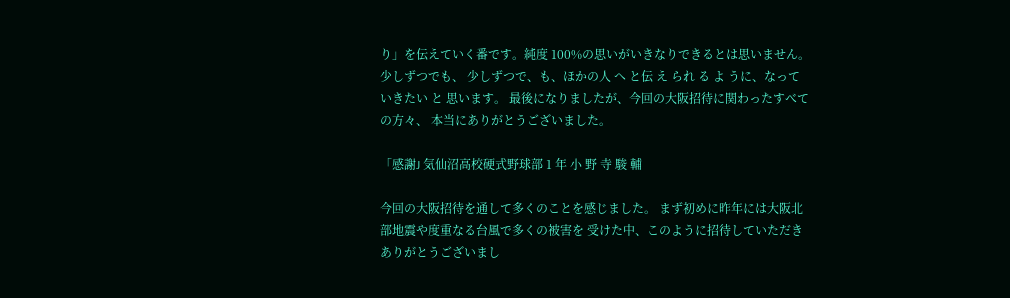り」を伝えていく番です。純度 100%の思いがいきなりできるとは思いません。少しずつでも、 少しずつで、も、ほかの人 へ と伝 え られ る よ うに、なって いきたい と 思います。 最後になりましたが、今回の大阪招待に関わったすべての方々、 本当にありがとうございました。

「感謝J 気仙沼高校硬式野球部 1 年 小 野 寺 駿 輔

今回の大阪招待を通して多くのことを感じました。 まず初めに昨年には大阪北部地震や度重なる台風で多くの被害を 受けた中、このように招待していただきありがとうございまし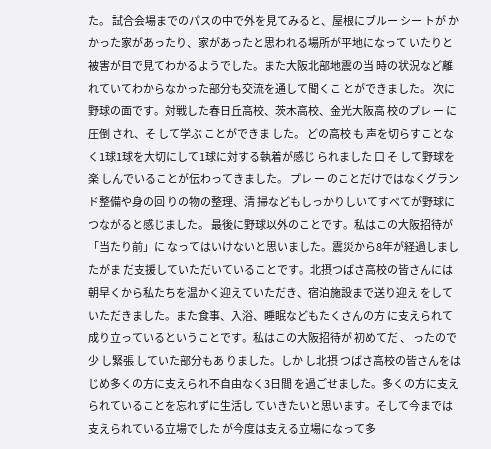た。 試合会場までのパスの中で外を見てみると、屋根にブルー シー トが かかった家があったり、家があったと思われる場所が平地になって いたりと被害が目で見てわかるようでした。また大阪北部地震の当 時の状況など離れていてわからなかった部分も交流を通して聞くこ とができました。 次に野球の面です。対戦した春日丘高校、茨木高校、金光大阪高 校のプレ ー に圧倒 され、そ して学ぶ ことができま した。 どの高校 も 声を切らすことなく1球1球を大切にして1球に対する執着が感じ られました 口 そ して野球を楽 しんでいることが伝わってきました。 プレ ー のことだけではなくグランド整備や身の回 りの物の整理、清 掃などもしっかりしいてすべてが野球につながると感じました。 最後に野球以外のことです。私はこの大阪招待が「当たり前」に なってはいけないと思いました。震災から8年が経過しましたがま だ支援していただいていることです。北摂つばさ高校の皆さんには 朝早くから私たちを温かく迎えていただき、宿泊施設まで送り迎え をしていただきました。また食事、入浴、睡眠などもたくさんの方 に支えられて成り立っているということです。私はこの大阪招待が 初めてだ 、 ったので少 し緊張 していた部分もあ りました。しか し北摂 つばさ高校の皆さんをはじめ多くの方に支えられ不自由なく3日間 を過ごせました。多くの方に支えられていることを忘れずに生活し ていきたいと思います。そして今までは支えられている立場でした が今度は支える立場になって多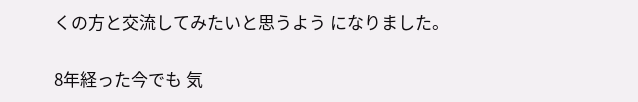くの方と交流してみたいと思うよう になりました。

8年経った今でも 気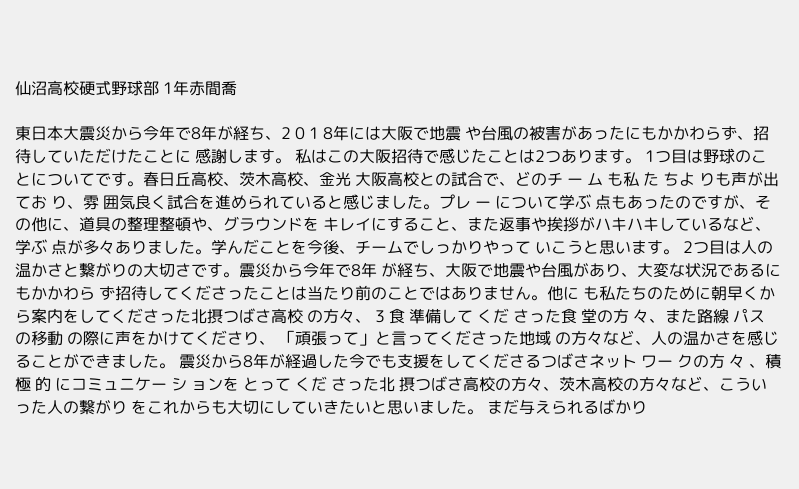仙沼高校硬式野球部 1年赤間喬

東日本大震災から今年で8年が経ち、2 0 1 8年には大阪で地震 や台風の被害があったにもかかわらず、招待していただけたことに 感謝します。 私はこの大阪招待で感じたことは2つあります。 1つ目は野球のことについてです。春日丘高校、茨木高校、金光 大阪高校との試合で、どのチ ー ム も私 た ちよ りも声が出てお り、雰 囲気良く試合を進められていると感じました。プレ ー について学ぶ 点もあったのですが、その他に、道具の整理整頓や、グラウンドを キレイにすること、また返事や挨拶がハキハキしているなど、学ぶ 点が多々ありました。学んだことを今後、チームでしっかりやって いこうと思います。 2つ目は人の温かさと繋がりの大切さです。震災から今年で8年 が経ち、大阪で地震や台風があり、大変な状況であるにもかかわら ず招待してくださったことは当たり前のことではありません。他に も私たちのために朝早くから案内をしてくださった北摂つばさ高校 の方々、 3 食 準備して くだ さった食 堂の方 々、また路線 パス の移動 の際に声をかけてくださり、 「頑張って」と言ってくださった地域 の方々など、人の温かさを感じることができました。 震災から8年が経過した今でも支援をしてくださるつばさネット ワー クの方 々 、積極 的 にコミュニケー シ ョンを とって くだ さった北 摂つばさ高校の方々、茨木高校の方々など、こういった人の繋がり をこれからも大切にしていきたいと思いました。 まだ与えられるばかり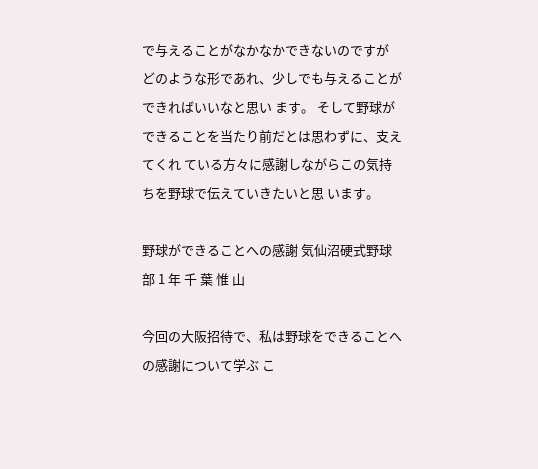で与えることがなかなかできないのですが どのような形であれ、少しでも与えることができればいいなと思い ます。 そして野球ができることを当たり前だとは思わずに、支えてくれ ている方々に感謝しながらこの気持ちを野球で伝えていきたいと思 います。

野球ができることへの感謝 気仙沼硬式野球部 1 年 千 葉 惟 山

今回の大阪招待で、私は野球をできることへの感謝について学ぶ こ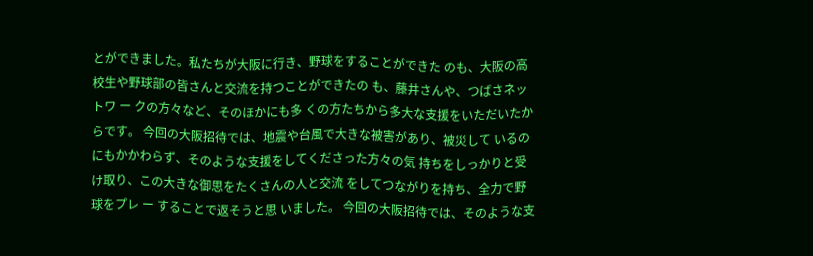とができました。私たちが大阪に行き、野球をすることができた のも、大阪の高校生や野球部の皆さんと交流を持つことができたの も、藤井さんや、つばさネットワ ー クの方々など、そのほかにも多 くの方たちから多大な支援をいただいたからです。 今回の大阪招待では、地震や台風で大きな被害があり、被災して いるのにもかかわらず、そのような支援をしてくださった方々の気 持ちをしっかりと受け取り、この大きな御思をたくさんの人と交流 をしてつながりを持ち、全力で野球をプレ ー することで返そうと思 いました。 今回の大阪招待では、そのような支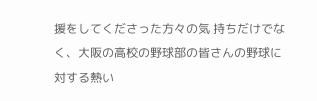援をしてくださった方々の気 持ちだけでなく、大阪の高校の野球部の皆さんの野球に対する熱い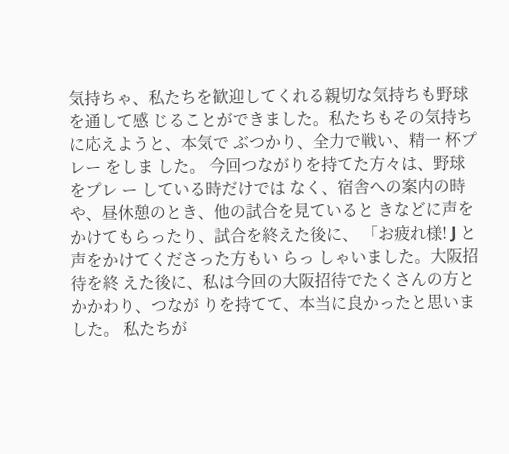気持ちゃ、私たちを歓迎してくれる親切な気持ちも野球を通して感 じることができました。私たちもその気持ちに応えようと、本気で ぶつかり、全力で戦い、精一 杯プレー をしま した。 今回つながりを持てた方々は、野球をプレ ー している時だけでは なく、宿舎への案内の時や、昼休憩のとき、他の試合を見ていると きなどに声をかけてもらったり、試合を終えた後に、 「お疲れ様! J と声をかけてくださった方もい らっ しゃいました。大阪招待を終 えた後に、私は今回の大阪招待でたくさんの方とかかわり、つなが りを持てて、本当に良かったと思いました。 私たちが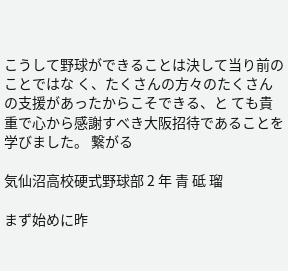こうして野球ができることは決して当り前のことではな く、たくさんの方々のたくさんの支援があったからこそできる、と ても貴重で心から感謝すべき大阪招待であることを学びました。 繋がる

気仙沼高校硬式野球部 2 年 青 砥 瑠

まず始めに昨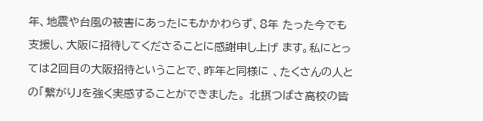年、地震や台風の被害にあったにもかかわらず、8年 たった今でも支援し、大阪に招待してくださることに感謝申し上げ ます。私にとっては2回目の大阪招待ということで、昨年と同様に 、たくさんの人との「繋がりJを強く実感することができました。 北摂つばさ高校の皆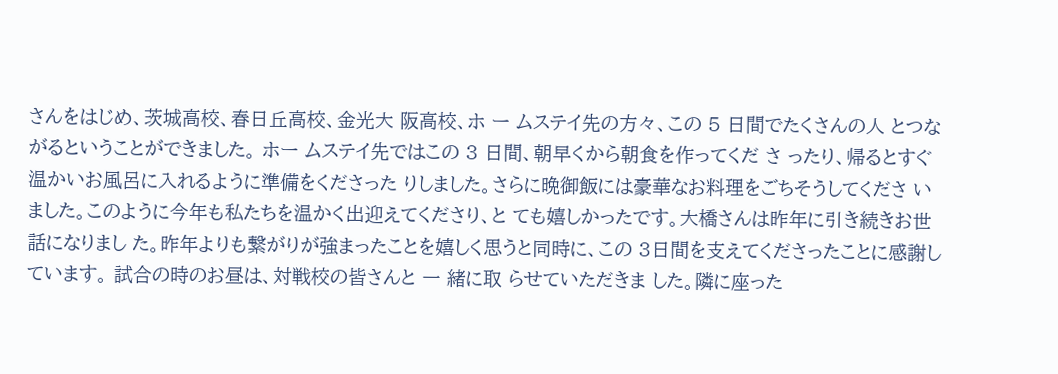さんをはじめ、茨城高校、春日丘高校、金光大 阪高校、ホ ー ムステイ先の方々、この 5 日間でたくさんの人 とつな がるということができました。 ホー ムステイ先ではこの 3 日間、朝早くから朝食を作ってくだ さ ったり、帰るとすぐ温かいお風呂に入れるように準備をくださった りしました。さらに晩御飯には豪華なお料理をごちそうしてくださ いました。このように今年も私たちを温かく出迎えてくださり、と ても嬉しかったです。大橋さんは昨年に引き続きお世話になりまし た。昨年よりも繋がりが強まったことを嬉しく思うと同時に、この 3日間を支えてくださったことに感謝しています。 試合の時のお昼は、対戦校の皆さんと 一 緒に取 らせていただきま した。隣に座った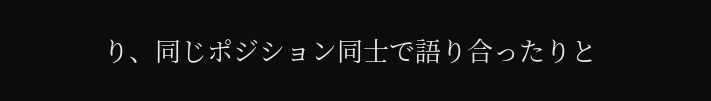り、同じポジション同士で語り合ったりと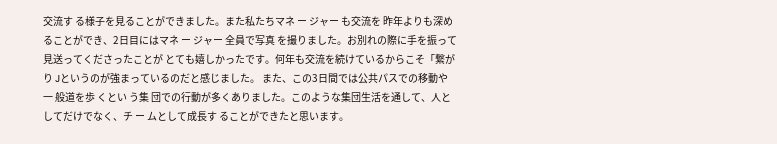交流す る様子を見ることができました。また私たちマネ ー ジャー も交流を 昨年よりも深めることができ、2日目にはマネ ー ジャー 全員で写真 を撮りました。お別れの際に手を振って見送ってくださったことが とても嬉しかったです。何年も交流を続けているからこそ「繋がり Jというのが強まっているのだと感じました。 また、この3日間では公共パスでの移動や一 般道を歩 くとい う集 団での行動が多くありました。このような集団生活を通して、人と してだけでなく、チ ー ムとして成長す ることができたと思います。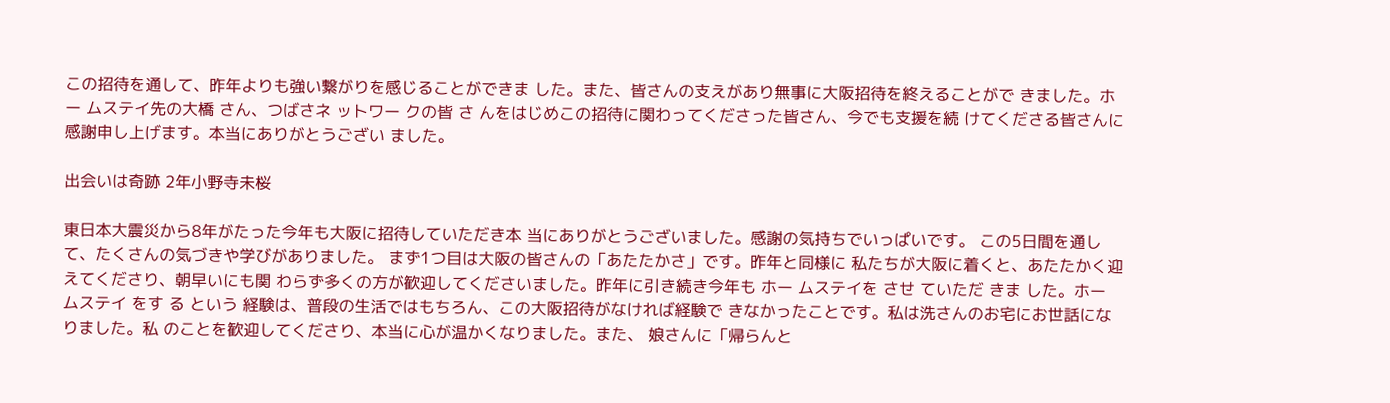この招待を通して、昨年よりも強い繋がりを感じることができま した。また、皆さんの支えがあり無事に大阪招待を終えることがで きました。ホ ー ムステイ先の大橋 さん、つばさネ ットワー クの皆 さ んをはじめこの招待に関わってくださった皆さん、今でも支援を続 けてくださる皆さんに感謝申し上げます。本当にありがとうござい ました。

出会いは奇跡 2年小野寺未桜

東日本大震災から8年がたった今年も大阪に招待していただき本 当にありがとうございました。感謝の気持ちでいっぱいです。 この5日間を通して、たくさんの気づきや学びがありました。 まず1つ目は大阪の皆さんの「あたたかさ」です。昨年と同様に 私たちが大阪に着くと、あたたかく迎えてくださり、朝早いにも関 わらず多くの方が歓迎してくださいました。昨年に引き続き今年も ホー ムステイを させ ていただ きま した。ホー ムステイ をす る という 経験は、普段の生活ではもちろん、この大阪招待がなければ経験で きなかったことです。私は洗さんのお宅にお世話になりました。私 のことを歓迎してくださり、本当に心が温かくなりました。また、 娘さんに「帰らんと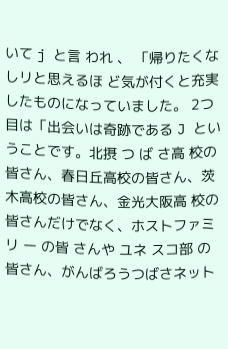いて j と言 われ 、 「帰りたくなしリと思えるほ ど気が付くと充実したものになっていました。 2つ目は「出会いは奇跡である J とい うことです。北摂 つ ば さ高 校の皆さん、春日丘高校の皆さん、茨木高校の皆さん、金光大阪高 校の皆さんだけでなく、ホストファミリ ー の皆 さんや ユネ スコ部 の 皆さん、がんばろうつばさネット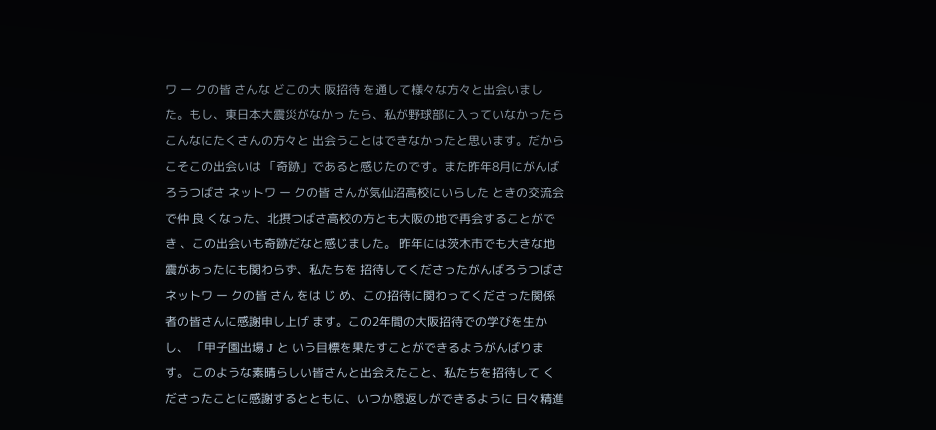ワ ー クの皆 さんな どこの大 阪招待 を通して様々な方々と出会いました。もし、東日本大震災がなかっ たら、私が野球部に入っていなかったらこんなにたくさんの方々と 出会うことはできなかったと思います。だからこそこの出会いは 「奇跡」であると感じたのです。また昨年8月にがんばろうつばさ ネットワ ー クの皆 さんが気仙沼高校にいらした ときの交流会 で仲 良 くなった、北摂つばさ高校の方とも大阪の地で再会することができ 、この出会いも奇跡だなと感じました。 昨年には茨木市でも大きな地震があったにも関わらず、私たちを 招待してくださったがんばろうつばさネットワ ー クの皆 さん をは じ め、この招待に関わってくださった関係者の皆さんに感謝申し上げ ます。この2年間の大阪招待での学びを生かし、 「甲子園出場 J と いう目標を果たすことができるようがんばります。 このような素晴らしい皆さんと出会えたこと、私たちを招待して くださったことに感謝するとともに、いつか恩返しができるように 日々精進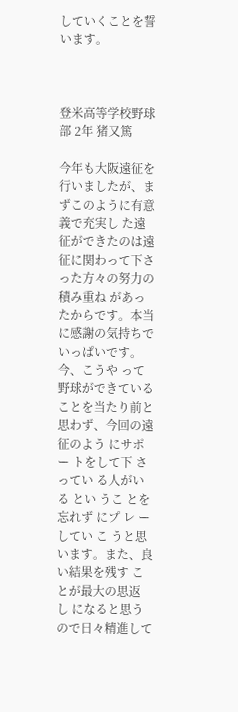していくことを誓います。



登米高等学校野球部 2年 猪又篤

今年も大阪遠征を行いましたが、まずこのように有意義で充実し た遠征ができたのは遠征に関わって下さった方々の努力の積み重ね があったからです。本当に感謝の気持ちでいっぱいです。今、こうや って野球ができていることを当たり前と思わず、今回の遠征のよう にサポ ー トをして下 さってい る人がい る とい うこ とを忘れず にプ レ ー してい こ うと思います。また、良い結果を残す こ とが最大の思返 し になると思うので日々精進して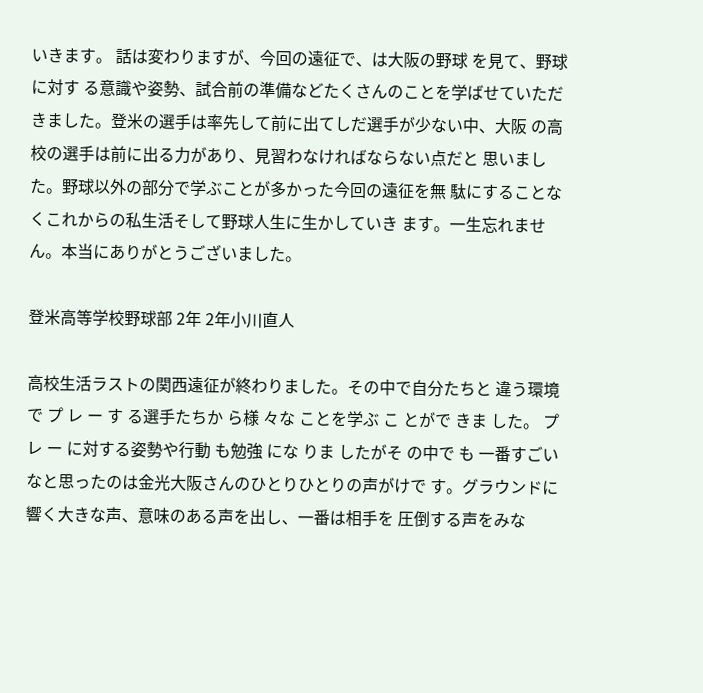いきます。 話は変わりますが、今回の遠征で、は大阪の野球 を見て、野球 に対す る意識や姿勢、試合前の準備などたくさんのことを学ばせていただ きました。登米の選手は率先して前に出てしだ選手が少ない中、大阪 の高校の選手は前に出る力があり、見習わなければならない点だと 思いました。野球以外の部分で学ぶことが多かった今回の遠征を無 駄にすることなくこれからの私生活そして野球人生に生かしていき ます。一生忘れません。本当にありがとうございました。

登米高等学校野球部 2年 2年小川直人

高校生活ラストの関西遠征が終わりました。その中で自分たちと 違う環境で プ レ ー す る選手たちか ら様 々な ことを学ぶ こ とがで きま した。 プ レ ー に対する姿勢や行動 も勉強 にな りま したがそ の中で も 一番すごいなと思ったのは金光大阪さんのひとりひとりの声がけで す。グラウンドに響く大きな声、意味のある声を出し、一番は相手を 圧倒する声をみな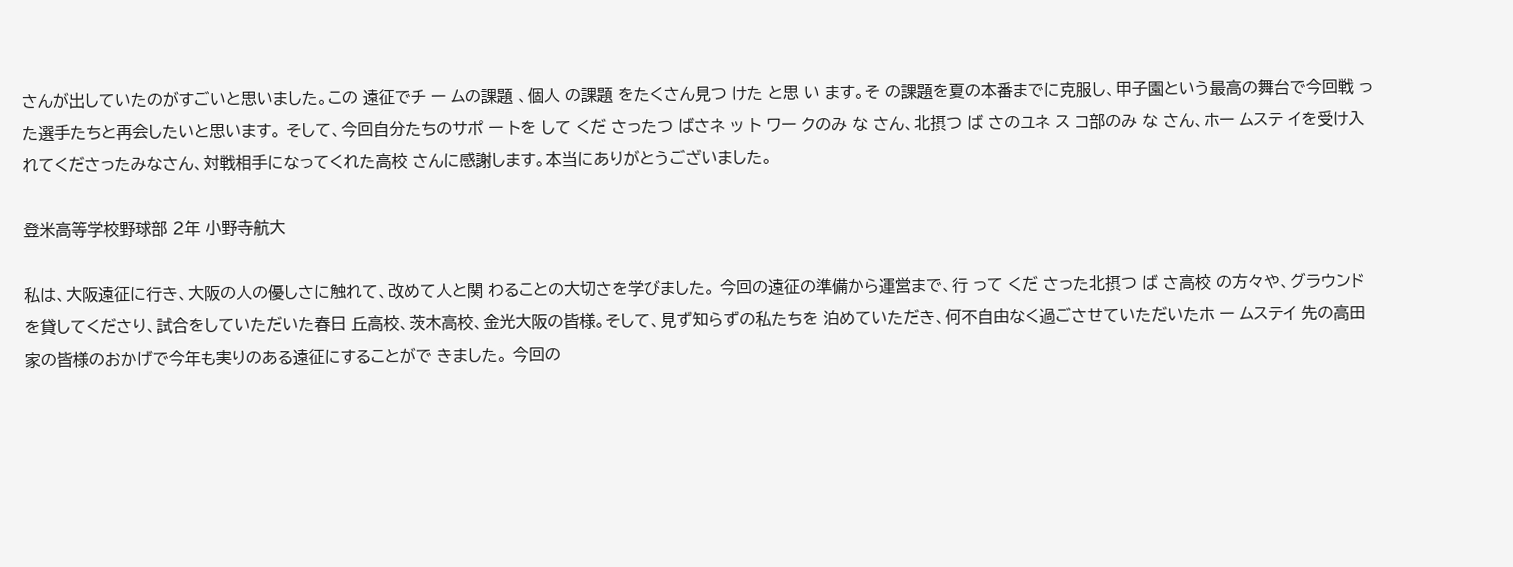さんが出していたのがすごいと思いました。この 遠征でチ ー ムの課題 、個人 の課題 をたくさん見つ けた と思 い ます。そ の課題を夏の本番までに克服し、甲子園という最高の舞台で今回戦 った選手たちと再会したいと思います。 そして、今回自分たちのサポ ー トを して くだ さったつ ばさネ ッ ト ワー クのみ な さん、北摂つ ば さのユネ ス コ部のみ な さん、ホー ムステ イを受け入れてくださったみなさん、対戦相手になってくれた高校 さんに感謝します。本当にありがとうございました。

登米高等学校野球部 2年 小野寺航大

私は、大阪遠征に行き、大阪の人の優しさに触れて、改めて人と関 わることの大切さを学びました。 今回の遠征の準備から運営まで、行 って くだ さった北摂つ ば さ高校 の方々や、グラウンドを貸してくださり、試合をしていただいた春日 丘高校、茨木高校、金光大阪の皆様。そして、見ず知らずの私たちを 泊めていただき、何不自由なく過ごさせていただいたホ ー ムステイ 先の高田家の皆様のおかげで今年も実りのある遠征にすることがで きました。 今回の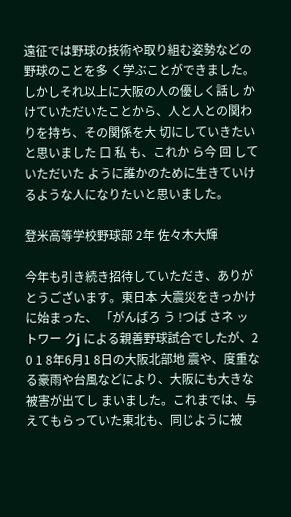遠征では野球の技術や取り組む姿勢などの野球のことを多 く学ぶことができました。しかしそれ以上に大阪の人の優しく話し かけていただいたことから、人と人との関わりを持ち、その関係を大 切にしていきたいと思いました 口 私 も、これか ら今 回 していただいた ように誰かのために生きていけるような人になりたいと思いました。

登米高等学校野球部 2年 佐々木大輝

今年も引き続き招待していただき、ありがとうございます。東日本 大震災をきっかけに始まった、 「がんばろ う !つば さネ ッ トワー クj による親善野球試合でしたが、2 0 1 8年6月1 8日の大阪北部地 震や、度重なる豪雨や台風などにより、大阪にも大きな被害が出てし まいました。これまでは、与えてもらっていた東北も、同じように被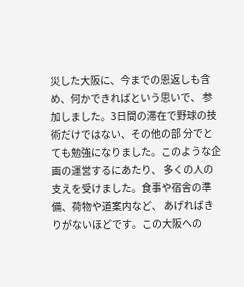災した大阪に、今までの恩返しも含め、何かできればという思いで、 参加しました。3日間の滞在で野球の技術だけではない、その他の部 分でとても勉強になりました。このような企画の運営するにあたり、 多くの人の支えを受けました。食事や宿舎の準備、荷物や道案内など、 あげればきりがないほどです。この大阪への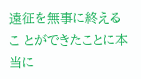遠征を無事に終えるこ とができたことに本当に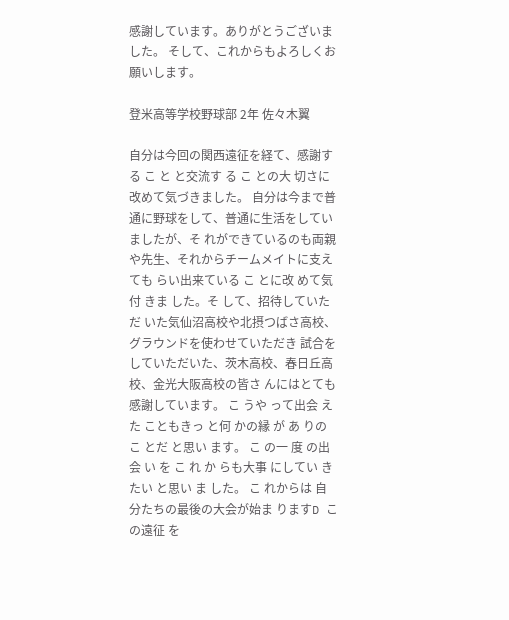感謝しています。ありがとうございました。 そして、これからもよろしくお願いします。

登米高等学校野球部 2年 佐々木翼

自分は今回の関西遠征を経て、感謝する こ と と交流す る こ との大 切さに改めて気づきました。 自分は今まで普通に野球をして、普通に生活をしていましたが、そ れができているのも両親や先生、それからチームメイトに支えても らい出来ている こ とに改 めて気付 きま した。そ して、招待していただ いた気仙沼高校や北摂つばさ高校、グラウンドを使わせていただき 試合をしていただいた、茨木高校、春日丘高校、金光大阪高校の皆さ んにはとても感謝しています。 こ うや って出会 えた こともきっ と何 かの縁 が あ りの こ とだ と思い ます。 こ の一 度 の出会 い を こ れ か らも大事 にしてい きたい と思い ま した。 こ れからは 自分たちの最後の大会が始ま りますD この遠征 を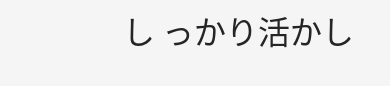し っかり活かし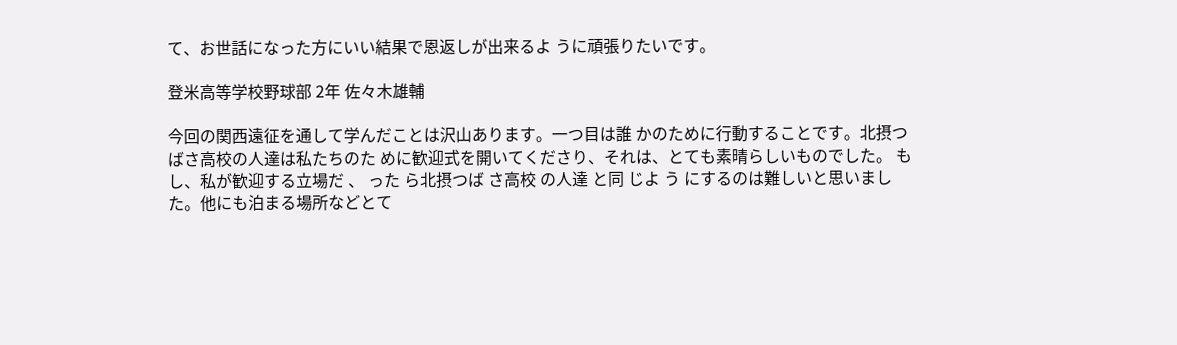て、お世話になった方にいい結果で恩返しが出来るよ うに頑張りたいです。

登米高等学校野球部 2年 佐々木雄輔

今回の関西遠征を通して学んだことは沢山あります。一つ目は誰 かのために行動することです。北摂つばさ高校の人達は私たちのた めに歓迎式を開いてくださり、それは、とても素晴らしいものでした。 もし、私が歓迎する立場だ 、 った ら北摂つば さ高校 の人達 と同 じよ う にするのは難しいと思いました。他にも泊まる場所などとて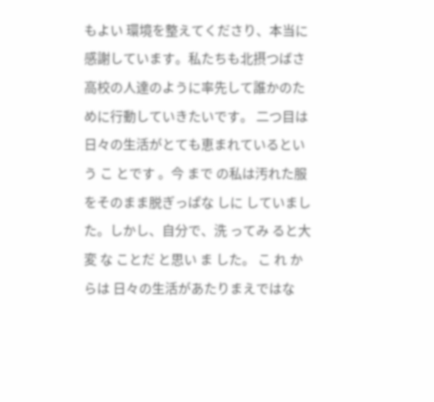もよい 環境を整えてくださり、本当に感謝しています。私たちも北摂つばさ 高校の人達のように率先して誰かのために行動していきたいです。 二つ目は日々の生活がとても恵まれているという こ とです 。今 まで の私は汚れた服をそのまま脱ぎっぱな しに していました。しかし、自分で、洗 ってみ ると大変 な ことだ と思い ま した。 こ れ か らは 日々の生活があたりまえではな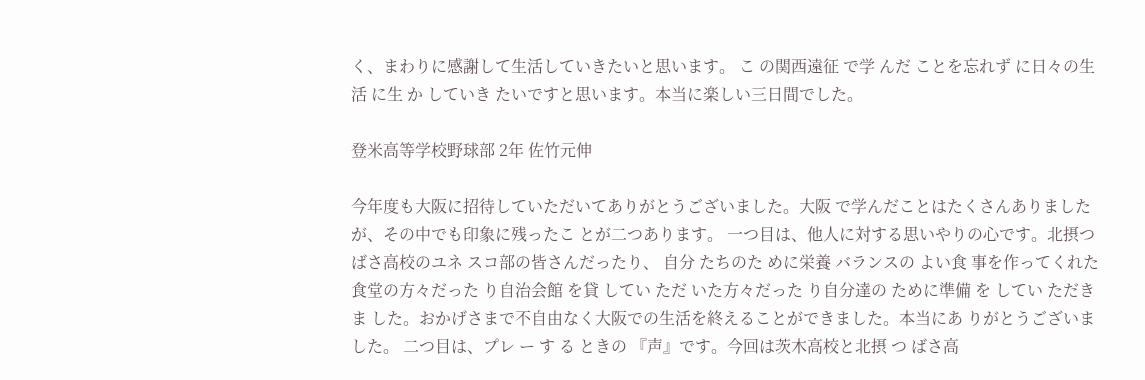く、まわりに感謝して生活していきたいと思います。 こ の関西遠征 で学 んだ ことを忘れず に日々の生活 に生 か していき たいですと思います。本当に楽しい三日間でした。

登米高等学校野球部 2年 佐竹元伸

今年度も大阪に招待していただいてありがとうございました。大阪 で学んだことはたくさんありましたが、その中でも印象に残ったこ とが二つあります。 一つ目は、他人に対する思いやりの心です。北摂つばさ高校のユネ スコ部の皆さんだったり、 自分 たちのた めに栄養 バランスの よい食 事を作ってくれた食堂の方々だった り自治会館 を貸 してい ただ いた方々だった り自分達の ために準備 を してい ただきま した。おかげさまで不自由なく大阪での生活を終えることができました。本当にあ りがとうございました。 二つ目は、プレ ー す る ときの 『声』です。今回は茨木高校と北摂 つ ばさ高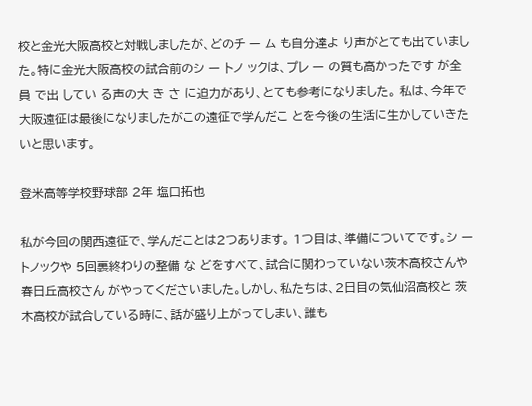校と金光大阪高校と対戦しましたが、どのチ ー ム も自分達よ り声がとても出ていました。特に金光大阪高校の試合前のシ ー トノ ックは、プレ ー の質も高かったです が全員 で出 してい る声の大 き さ に迫力があり、とても参考になりました。 私は、今年で大阪遠征は最後になりましたがこの遠征で学んだこ とを今後の生活に生かしていきたいと思います。

登米高等学校野球部 2年 塩口拓也

私が今回の関西遠征で、学んだことは2つあります。 1つ目は、準備についてです。シ ー トノックや 5回裏終わりの整備 な どをすべて、試合に関わっていない茨木高校さんや春日丘高校さん がやってくださいました。しかし、私たちは、2日目の気仙沼高校と 茨木高校が試合している時に、話が盛り上がってしまい、誰も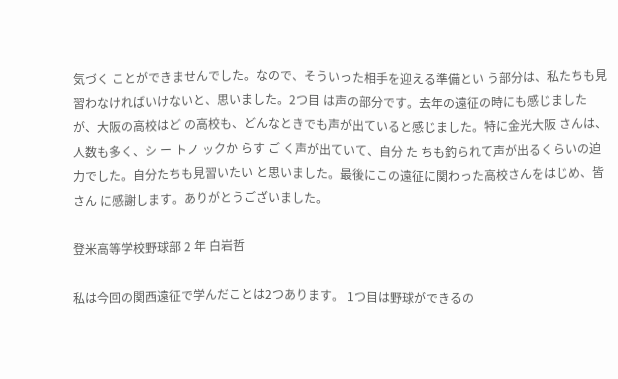気づく ことができませんでした。なので、そういった相手を迎える準備とい う部分は、私たちも見習わなければいけないと、思いました。2つ目 は声の部分です。去年の遠征の時にも感じましたが、大阪の高校はど の高校も、どんなときでも声が出ていると感じました。特に金光大阪 さんは、人数も多く、シ ー トノ ックか らす ご く声が出ていて、自分 た ちも釣られて声が出るくらいの迫力でした。自分たちも見習いたい と思いました。最後にこの遠征に関わった高校さんをはじめ、皆さん に感謝します。ありがとうございました。

登米高等学校野球部 2 年 白岩哲

私は今回の関西遠征で学んだことは2つあります。 1つ目は野球ができるの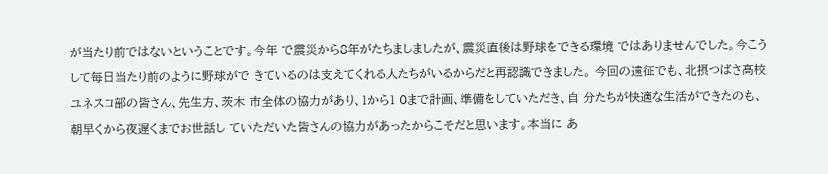が当たり前ではないということです。今年 で震災から8年がたちましましたが、震災直後は野球をできる環境 ではありませんでした。今こうして毎日当たり前のように野球がで きているのは支えてくれる人たちがいるからだと再認識できました。 今回の遠征でも、北摂つばさ高校ユネスコ部の皆さん、先生方、茨木 市全体の協力があり、1から1 0まで計画、準備をしていただき、自 分たちが快適な生活ができたのも、朝早くから夜遅くまでお世話し ていただいた皆さんの協力があったからこそだと思います。本当に あ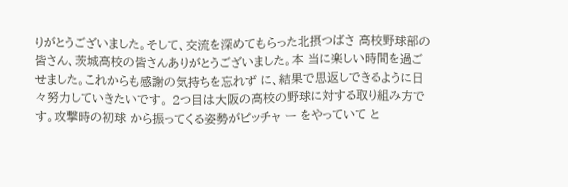りがとうございました。そして、交流を深めてもらった北摂つばさ 高校野球部の皆さん、茨城高校の皆さんありがとうございました。本 当に楽しい時間を過ごせました。これからも感謝の気持ちを忘れず に、結果で思返しできるように日々努力していきたいです。 2つ目は大阪の高校の野球に対する取り組み方です。攻撃時の初球 から振ってくる姿勢がピッチャ ー をやっていて と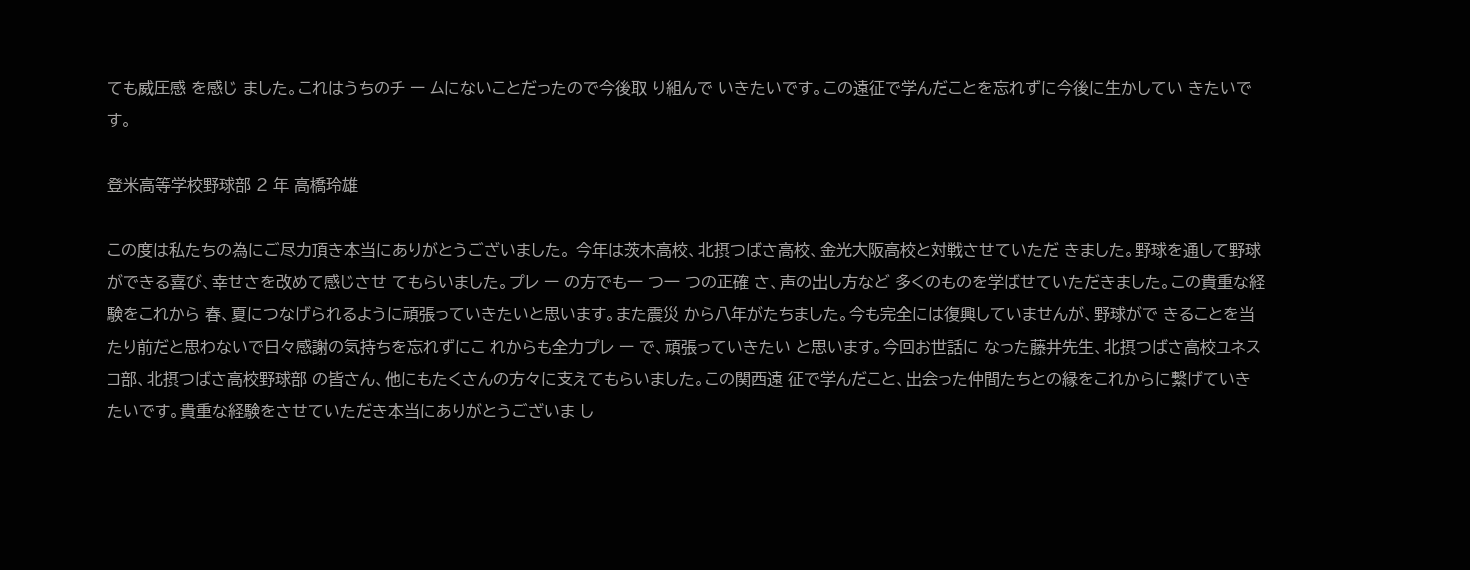ても威圧感 を感じ ました。これはうちのチ ー ムにないことだったので今後取 り組んで いきたいです。この遠征で学んだことを忘れずに今後に生かしてい きたいです。

登米高等学校野球部 2 年 高橋玲雄

この度は私たちの為にご尽力頂き本当にありがとうございました。 今年は茨木高校、北摂つばさ高校、金光大阪高校と対戦させていただ きました。野球を通して野球ができる喜び、幸せさを改めて感じさせ てもらいました。プレ ー の方でも一 つ一 つの正確 さ、声の出し方など 多くのものを学ばせていただきました。この貴重な経験をこれから 春、夏につなげられるように頑張っていきたいと思います。また震災 から八年がたちました。今も完全には復興していませんが、野球がで きることを当たり前だと思わないで日々感謝の気持ちを忘れずにこ れからも全力プレ ー で、頑張っていきたい と思います。今回お世話に なった藤井先生、北摂つばさ高校ユネスコ部、北摂つばさ高校野球部 の皆さん、他にもたくさんの方々に支えてもらいました。この関西遠 征で学んだこと、出会った仲間たちとの縁をこれからに繋げていき たいです。貴重な経験をさせていただき本当にありがとうございま し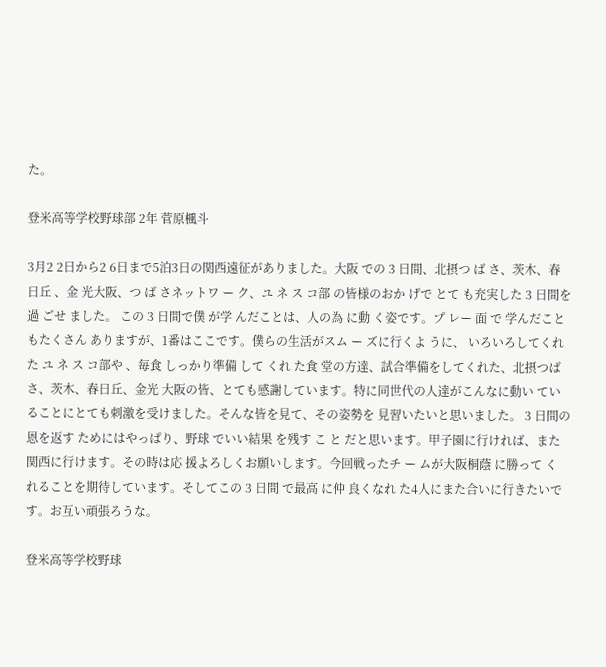た。

登米高等学校野球部 2年 菅原楓斗

3月2 2日から2 6日まで5泊3日の関西遠征がありました。大阪 での 3 日間、北摂つ ば さ、茨木、春 日丘 、金 光大阪、つ ば さネットワ ー ク、ユ ネ ス コ部 の皆様のおか げで とて も充実した 3 日間を過 ごせ ました。 この 3 日間で僕 が学 んだことは、人の為 に動 く姿です。プ レー 面 で 学んだこともたくさん ありますが、1番はここです。僕らの生活がスム ー ズに行くよ うに、 いろいろしてくれた ユ ネ ス コ部や 、毎食 しっかり準備 して くれ た食 堂の方達、試合準備をしてくれた、北摂つばさ、茨木、春日丘、金光 大阪の皆、とても感謝しています。特に同世代の人達がこんなに動い ていることにとても刺激を受けました。そんな皆を見て、その姿勢を 見習いたいと思いました。 3 日間の恩を返す ためにはやっぱり、野球 でいい結果 を残す こ と だと思います。甲子園に行ければ、また関西に行けます。その時は応 援よろしくお願いします。今回戦ったチ ー ムが大阪桐蔭 に勝って く れることを期待しています。そしてこの 3 日間 で最高 に仲 良くなれ た4人にまた合いに行きたいです。お互い頑張ろうな。

登米高等学校野球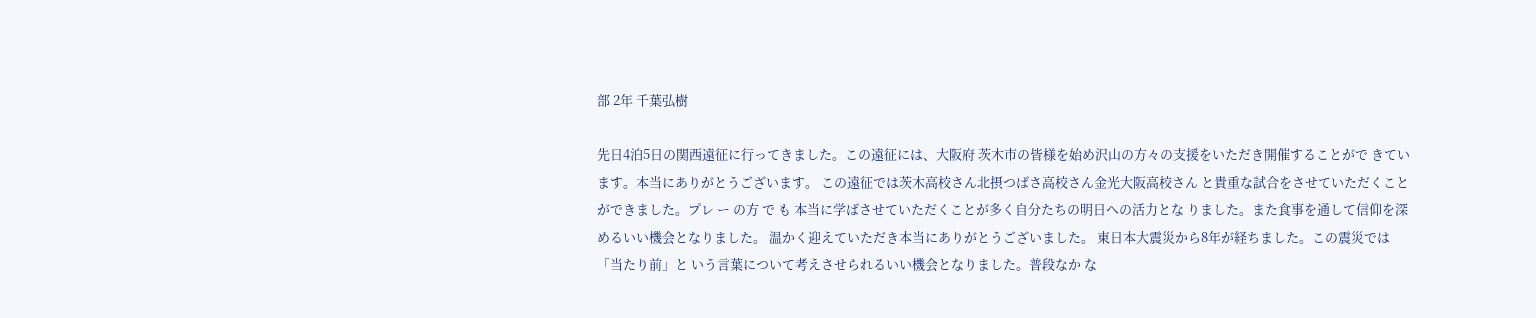部 2年 千葉弘樹

先日4泊5日の関西遠征に行ってきました。この遠征には、大阪府 茨木市の皆様を始め沢山の方々の支援をいただき開催することがで きています。本当にありがとうございます。 この遠征では茨木高校さん北摂つばさ高校さん金光大阪高校さん と貴重な試合をさせていただくことができました。プレ ー の方 で も 本当に学ばさせていただくことが多く自分たちの明日への活力とな りました。また食事を通して信仰を深めるいい機会となりました。 温かく迎えていただき本当にありがとうございました。 東日本大震災から8年が経ちました。この震災では「当たり前」と いう言葉について考えさせられるいい機会となりました。普段なか な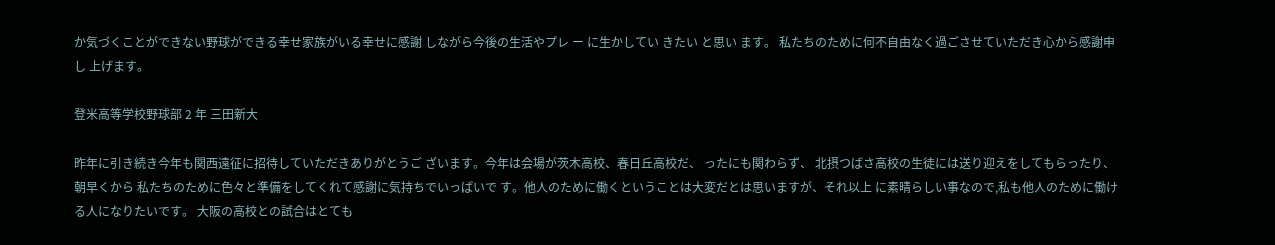か気づくことができない野球ができる幸せ家族がいる幸せに感謝 しながら今後の生活やプレ ー に生かしてい きたい と思い ます。 私たちのために何不自由なく過ごさせていただき心から感謝申し 上げます。

登米高等学校野球部 2 年 三田新大

昨年に引き続き今年も関西遠征に招待していただきありがとうご ざいます。今年は会場が茨木高校、春日丘高校だ、 ったにも関わらず、 北摂つばさ高校の生徒には送り迎えをしてもらったり、朝早くから 私たちのために色々と準備をしてくれて感謝に気持ちでいっぱいで す。他人のために働くということは大変だとは思いますが、それ以上 に素晴らしい事なので,私も他人のために働ける人になりたいです。 大阪の高校との試合はとても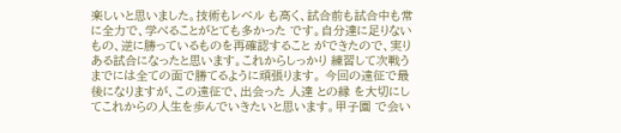楽しいと思いました。技術もレベル も高く、試合前も試合中も常に全力で、学べることがとても多かった です。自分達に足りないもの、逆に勝っているものを再確認すること ができたので、実りある試合になったと思います。これからしっかり 練習して次戦うまでには全ての面で勝てるように頑張ります。 今回の遠征で最後になりますが、この遠征で、出会った 人達 との縁 を大切にしてこれからの人生を歩んでいきたいと思います。甲子園 で会い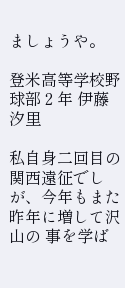ましょうや。

登米高等学校野球部 2 年 伊藤汐里

私自身二回目の関西遠征でしが、今年もまた昨年に増して沢山の 事を学ば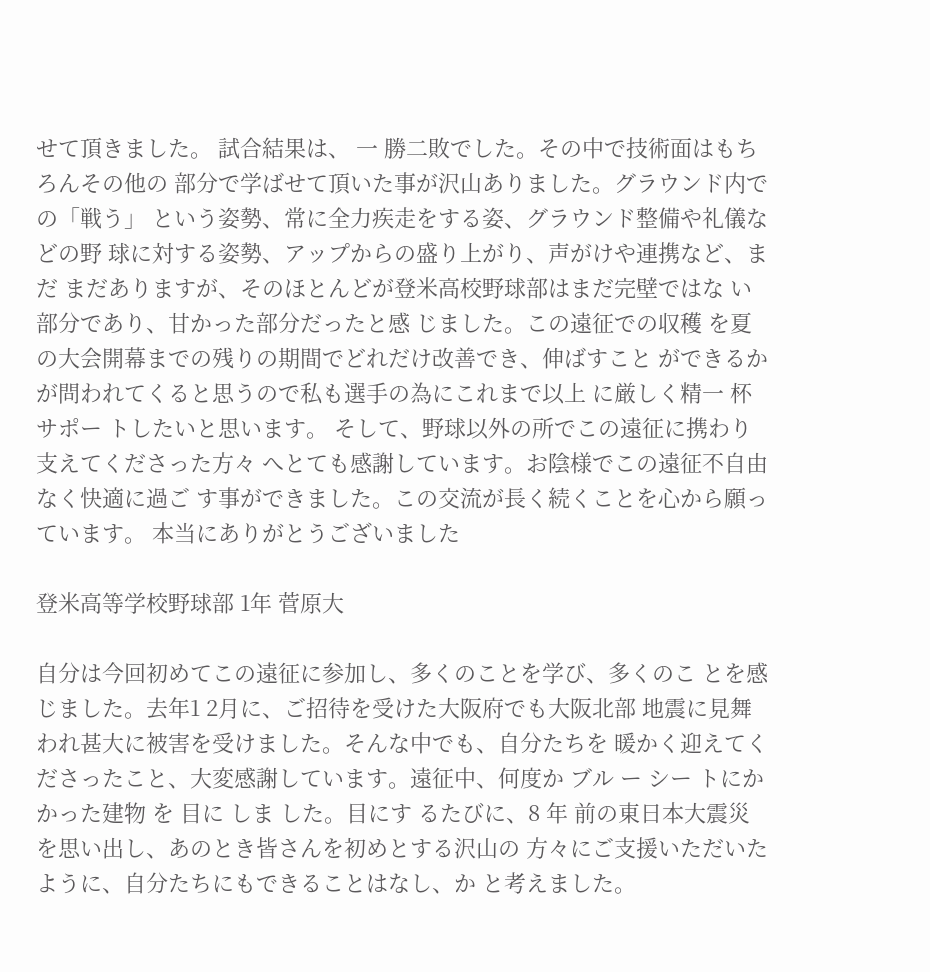せて頂きました。 試合結果は、 一 勝二敗でした。その中で技術面はもちろんその他の 部分で学ばせて頂いた事が沢山ありました。グラウンド内での「戦う」 という姿勢、常に全力疾走をする姿、グラウンド整備や礼儀などの野 球に対する姿勢、アップからの盛り上がり、声がけや連携など、まだ まだありますが、そのほとんどが登米高校野球部はまだ完壁ではな い部分であり、甘かった部分だったと感 じました。この遠征での収穫 を夏の大会開幕までの残りの期間でどれだけ改善でき、伸ばすこと ができるかが問われてくると思うので私も選手の為にこれまで以上 に厳しく精一 杯サポー トしたいと思います。 そして、野球以外の所でこの遠征に携わり支えてくださった方々 へとても感謝しています。お陰様でこの遠征不自由なく快適に過ご す事ができました。この交流が長く続くことを心から願っています。 本当にありがとうございました

登米高等学校野球部 1年 菅原大

自分は今回初めてこの遠征に参加し、多くのことを学び、多くのこ とを感じました。去年1 2月に、ご招待を受けた大阪府でも大阪北部 地震に見舞われ甚大に被害を受けました。そんな中でも、自分たちを 暖かく迎えてくださったこと、大変感謝しています。遠征中、何度か ブル ー シー トにかかった建物 を 目に しま した。目にす るたびに、8 年 前の東日本大震災を思い出し、あのとき皆さんを初めとする沢山の 方々にご支援いただいたように、自分たちにもできることはなし、か と考えました。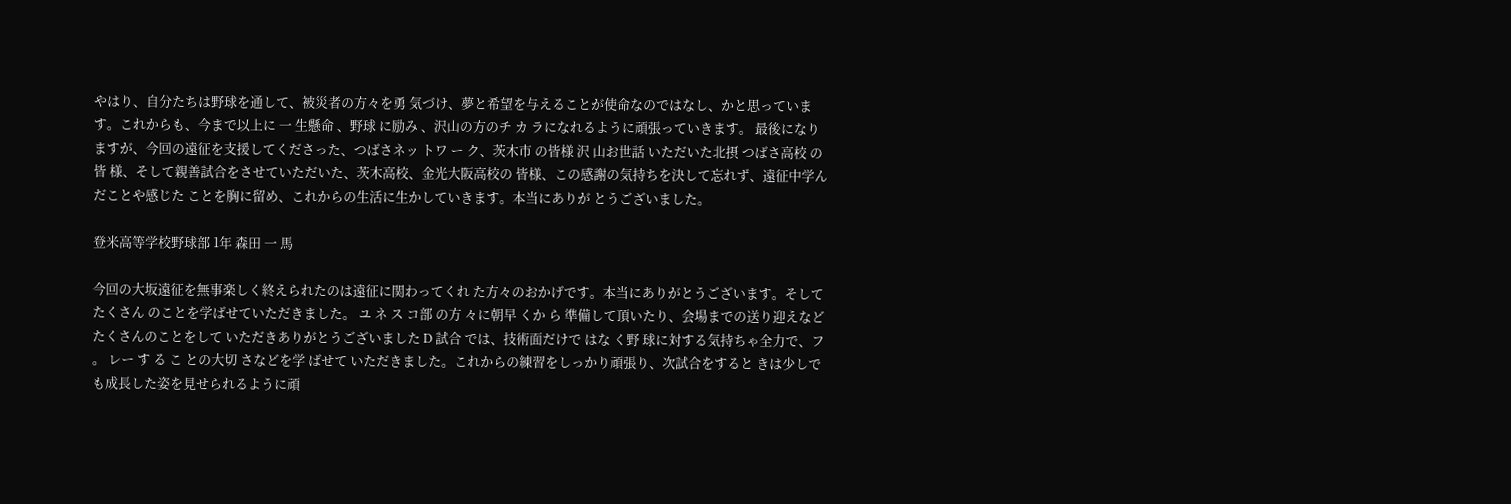やはり、自分たちは野球を通して、被災者の方々を勇 気づけ、夢と希望を与えることが使命なのではなし、かと思っていま す。これからも、今まで以上に 一 生懸命 、野球 に励み 、沢山の方のチ カ ラになれるように頑張っていきます。 最後になりますが、今回の遠征を支援してくださった、つばさネッ トワ ー ク、茨木市 の皆様 沢 山お世話 いただいた北摂 つばさ高校 の皆 様、そして親善試合をさせていただいた、茨木高校、金光大阪高校の 皆様、この感謝の気持ちを決して忘れず、遠征中学んだことや感じた ことを胸に留め、これからの生活に生かしていきます。本当にありが とうございました。

登米高等学校野球部 1年 森田 一 馬

今回の大坂遠征を無事楽しく終えられたのは遠征に関わってくれ た方々のおかげです。本当にありがとうございます。そしてたくさん のことを学ばせていただきました。 ユ ネ ス コ部 の方 々に朝早 くか ら 準備して頂いたり、会場までの送り迎えなどたくさんのことをして いただきありがとうございました D 試合 では、技術面だけで はな く野 球に対する気持ちゃ全力で、フ 。 レー す る こ との大切 さなどを学 ばせて いただきました。これからの練習をしっかり頑張り、次試合をすると きは少しでも成長した姿を見せられるように頑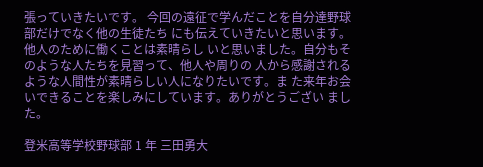張っていきたいです。 今回の遠征で学んだことを自分達野球部だけでなく他の生徒たち にも伝えていきたいと思います。他人のために働くことは素晴らし いと思いました。自分もそのような人たちを見習って、他人や周りの 人から感謝されるような人間性が素晴らしい人になりたいです。ま た来年お会いできることを楽しみにしています。ありがとうござい ました。

登米高等学校野球部 1 年 三田勇大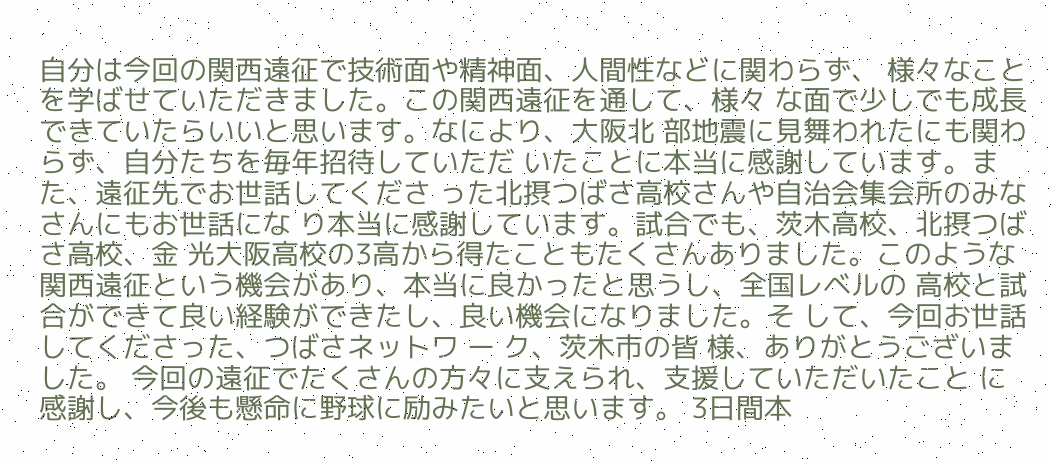自分は今回の関西遠征で技術面や精神面、人間性などに関わらず、 様々なことを学ばせていただきました。この関西遠征を通して、様々 な面で少しでも成長できていたらいいと思います。なにより、大阪北 部地震に見舞われたにも関わらず、自分たちを毎年招待していただ いたことに本当に感謝しています。また、遠征先でお世話してくださ った北摂つばさ高校さんや自治会集会所のみなさんにもお世話にな り本当に感謝しています。試合でも、茨木高校、北摂つばさ高校、金 光大阪高校の3高から得たこともたくさんありました。このような 関西遠征という機会があり、本当に良かったと思うし、全国レベルの 高校と試合ができて良い経験ができたし、良い機会になりました。そ して、今回お世話してくださった、つばさネットワ ー ク、茨木市の皆 様、ありがとうございました。 今回の遠征でたくさんの方々に支えられ、支援していただいたこと に感謝し、今後も懸命に野球に励みたいと思います。 3日間本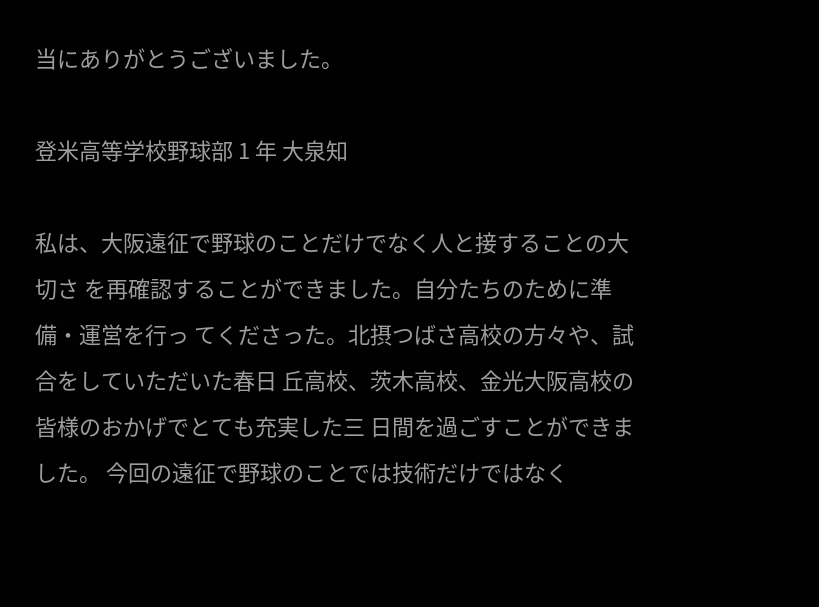当にありがとうございました。

登米高等学校野球部 1 年 大泉知

私は、大阪遠征で野球のことだけでなく人と接することの大切さ を再確認することができました。自分たちのために準備・運営を行っ てくださった。北摂つばさ高校の方々や、試合をしていただいた春日 丘高校、茨木高校、金光大阪高校の皆様のおかげでとても充実した三 日間を過ごすことができました。 今回の遠征で野球のことでは技術だけではなく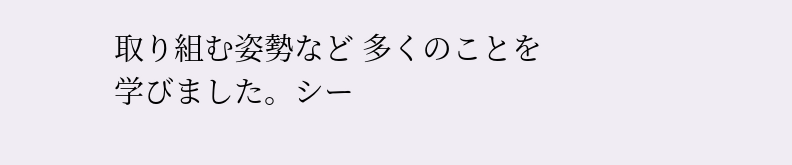取り組む姿勢など 多くのことを学びました。シー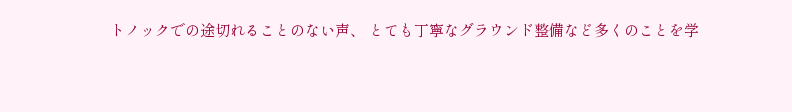トノックでの途切れることのない声、 とても丁寧なグラウンド整備など多くのことを学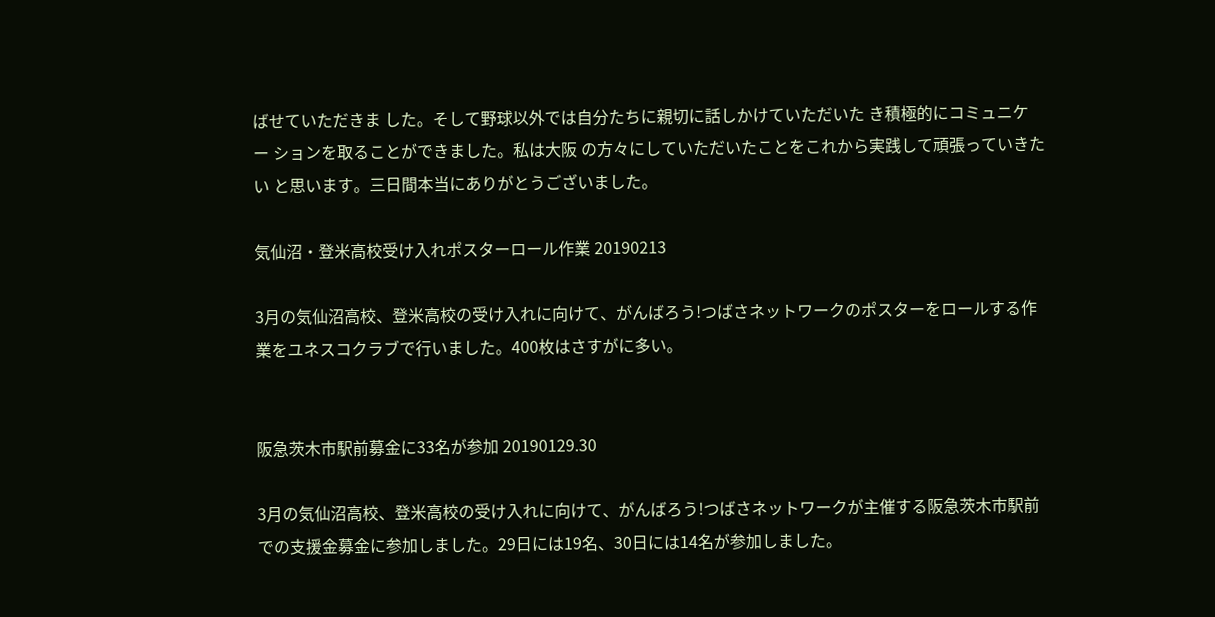ばせていただきま した。そして野球以外では自分たちに親切に話しかけていただいた き積極的にコミュニケ ー ションを取ることができました。私は大阪 の方々にしていただいたことをこれから実践して頑張っていきたい と思います。三日間本当にありがとうございました。

気仙沼・登米高校受け入れポスターロール作業 20190213

3月の気仙沼高校、登米高校の受け入れに向けて、がんばろう!つばさネットワークのポスターをロールする作業をユネスコクラブで行いました。400枚はさすがに多い。


阪急茨木市駅前募金に33名が参加 20190129.30

3月の気仙沼高校、登米高校の受け入れに向けて、がんばろう!つばさネットワークが主催する阪急茨木市駅前での支援金募金に参加しました。29日には19名、30日には14名が参加しました。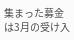集まった募金は3月の受け入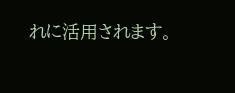れに活用されます。